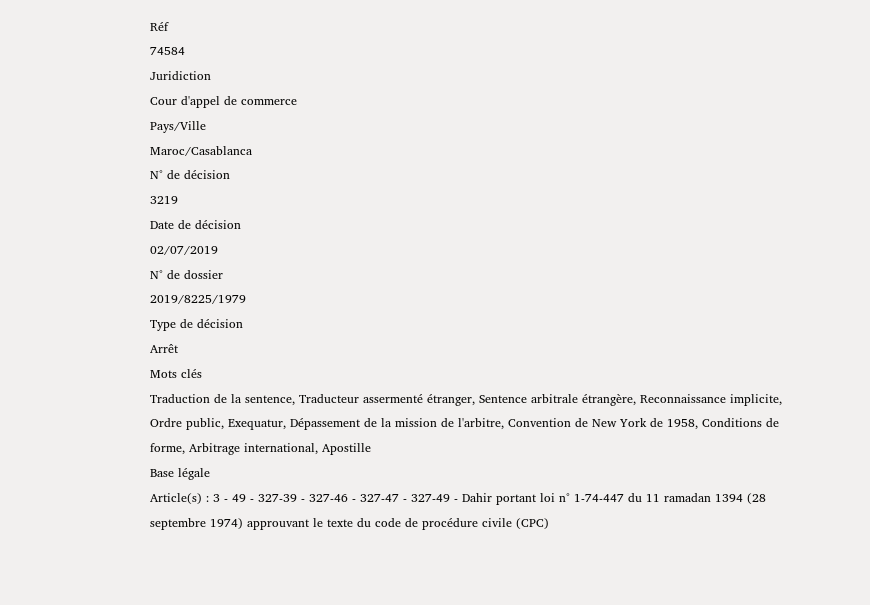Réf
74584
Juridiction
Cour d'appel de commerce
Pays/Ville
Maroc/Casablanca
N° de décision
3219
Date de décision
02/07/2019
N° de dossier
2019/8225/1979
Type de décision
Arrêt
Mots clés
Traduction de la sentence, Traducteur assermenté étranger, Sentence arbitrale étrangère, Reconnaissance implicite, Ordre public, Exequatur, Dépassement de la mission de l'arbitre, Convention de New York de 1958, Conditions de forme, Arbitrage international, Apostille
Base légale
Article(s) : 3 - 49 - 327-39 - 327-46 - 327-47 - 327-49 - Dahir portant loi n° 1-74-447 du 11 ramadan 1394 (28 septembre 1974) approuvant le texte du code de procédure civile (CPC)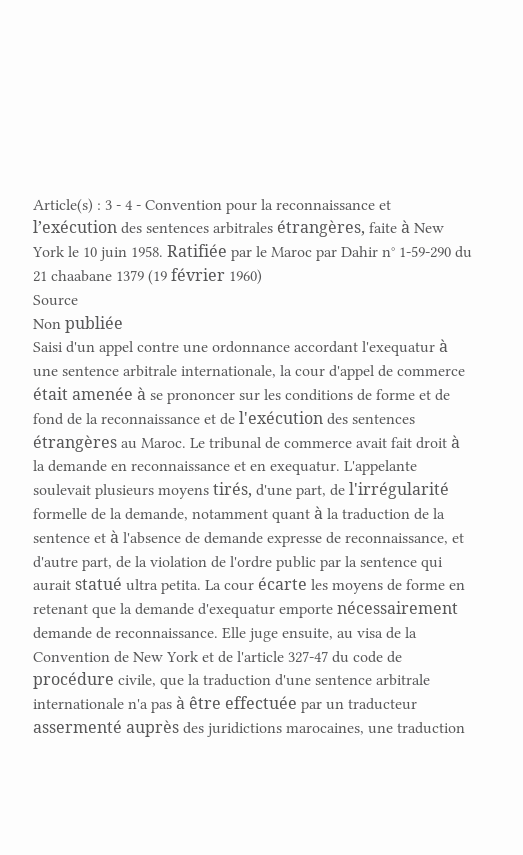Article(s) : 3 - 4 - Convention pour la reconnaissance et l’exécution des sentences arbitrales étrangères, faite à New York le 10 juin 1958. Ratifiée par le Maroc par Dahir n° 1-59-290 du 21 chaabane 1379 (19 février 1960)
Source
Non publiée
Saisi d'un appel contre une ordonnance accordant l'exequatur à une sentence arbitrale internationale, la cour d'appel de commerce était amenée à se prononcer sur les conditions de forme et de fond de la reconnaissance et de l'exécution des sentences étrangères au Maroc. Le tribunal de commerce avait fait droit à la demande en reconnaissance et en exequatur. L'appelante soulevait plusieurs moyens tirés, d'une part, de l'irrégularité formelle de la demande, notamment quant à la traduction de la sentence et à l'absence de demande expresse de reconnaissance, et d'autre part, de la violation de l'ordre public par la sentence qui aurait statué ultra petita. La cour écarte les moyens de forme en retenant que la demande d'exequatur emporte nécessairement demande de reconnaissance. Elle juge ensuite, au visa de la Convention de New York et de l'article 327-47 du code de procédure civile, que la traduction d'une sentence arbitrale internationale n'a pas à être effectuée par un traducteur assermenté auprès des juridictions marocaines, une traduction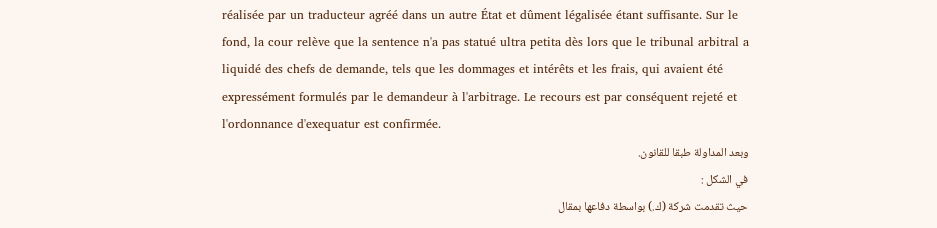réalisée par un traducteur agréé dans un autre État et dûment légalisée étant suffisante. Sur le fond, la cour relève que la sentence n'a pas statué ultra petita dès lors que le tribunal arbitral a liquidé des chefs de demande, tels que les dommages et intérêts et les frais, qui avaient été expressément formulés par le demandeur à l'arbitrage. Le recours est par conséquent rejeté et l'ordonnance d'exequatur est confirmée.
وبعد المداولة طبقا للقانون.
في الشكل :
حيث تقدمت شركة (ك.) بواسطة دفاعها بمقال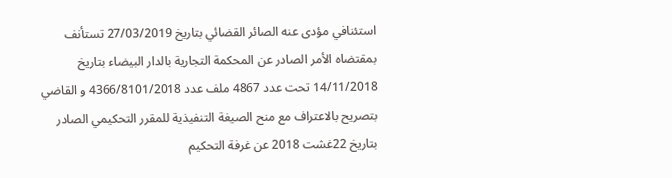استئنافي مؤدى عنه الصائر القضائي بتاريخ 27/03/2019 تستأنف بمقتضاه الأمر الصادر عن المحكمة التجارية بالدار البيضاء بتاريخ 14/11/2018 تحت عدد 4867 ملف عدد 4366/8101/2018 و القاضي بتصريح بالاعتراف مع منح الصيغة التنفيذية للمقرر التحكيمي الصادر بتاريخ 22غشت 2018 عن غرفة التحكيم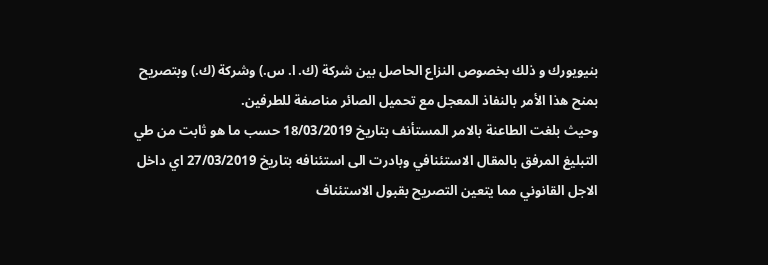بنيويورك و ذلك بخصوص النزاع الحاصل بين شركة (ك. ا. س.) وشركة (ك.) وبتصريح بمنح هذا الأمر بالنفاذ المعجل مع تحميل الصائر مناصفة للطرفين.
وحيث بلغت الطاعنة بالامر المستأنف بتاريخ 18/03/2019 حسب ما هو ثابت من طي التبليغ المرفق بالمقال الاستئنافي وبادرت الى استئنافه بتاريخ 27/03/2019 اي داخل الاجل القانوني مما يتعين التصريح بقبول الاستئناف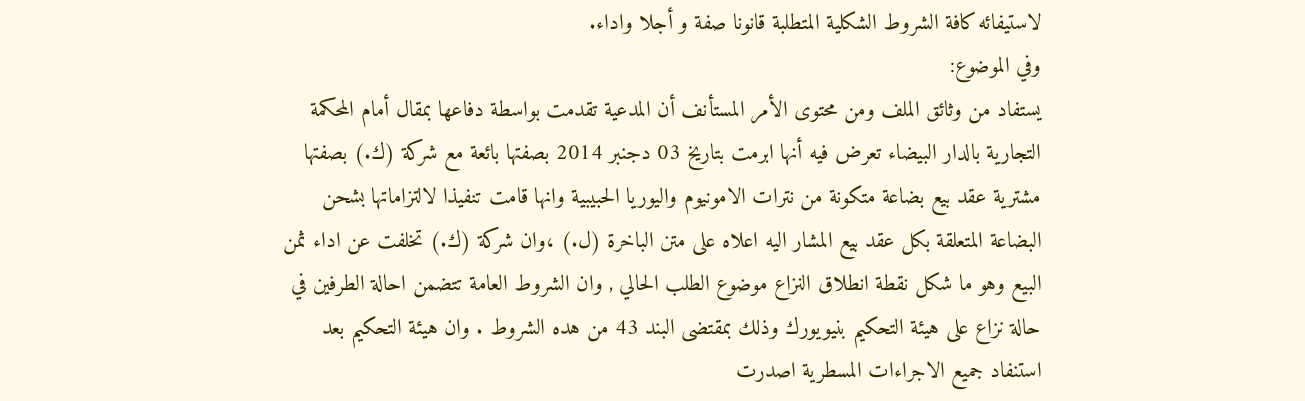لاستيفائه كافة الشروط الشكلية المتطلبة قانونا صفة و أجلا واداء.
وفي الموضوع:
يستفاد من وثائق الملف ومن محتوى الأمر المستأنف أن المدعية تقدمت بواسطة دفاعها بمقال أمام المحكمة التجارية بالدار البيضاء تعرض فيه أنها ابرمت بتاريخ 03 دجنبر 2014 بصفتها بائعة مع شركة (ك.) بصفتها مشترية عقد بيع بضاعة متكونة من نترات الامونيوم واليوريا الحبيبية وانها قامت تنفيذا لالتزاماتها بشحن البضاعة المتعلقة بكل عقد بيع المشار اليه اعلاه على متن الباخرة (ل.) ،وان شركة (ك.) تخلفت عن اداء ثمن البيع وهو ما شكل نقطة انطلاق النزاع موضوع الطلب الحالي , وان الشروط العامة تتضمن احالة الطرفين في حالة نزاع على هيئة التحكيم بنيويورك وذلك بمقتضى البند 43 من هده الشروط . وان هيئة التحكيم بعد استنفاد جميع الاجراءات المسطرية اصدرت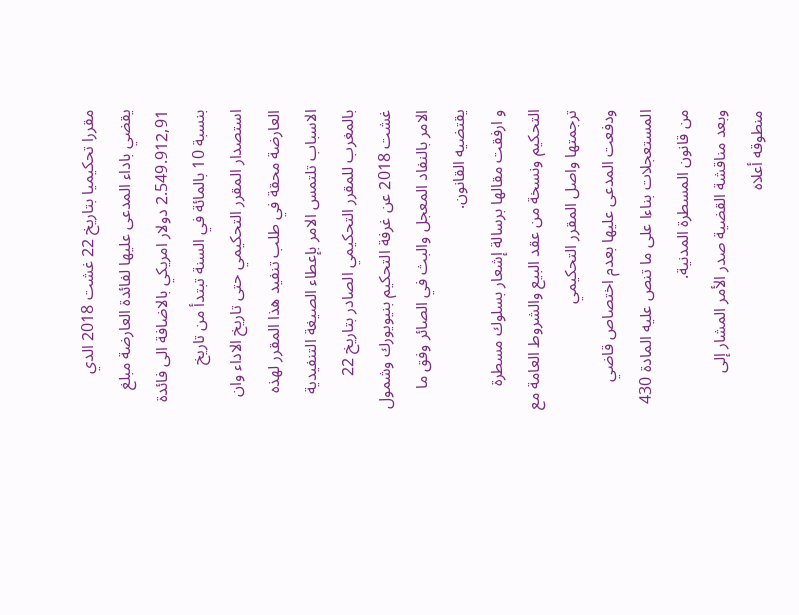مقررا تحكيميا بتاريخ 22 غشت 2018 الدي يقضي باداء المدعى عليها لفائدة العارضة مبلغ 2.549.912,91 دولار امريكي بالاضافة الى فائدة بنسبة 10 بالمائة في السنة تبتدأ من تاريخ استصدار المقرر التحكيمي حتى تاريخ الاداء وان العارضة محقة في طلب تنفيد هذا المقرر لهذه الاسباب تلتمس الامر بإعطاء الصيغة التنفيدية بالمغرب للمقرر التحكيمي الصادر بتاريخ 22 غشت 2018 عن غرفة التحكيم بنيويورك وشمول الامر بالنفاد المعجل والبث في الصائر وفق ما يقتضيه القانون.
و ارفقت مقالها برسالة إشعار بسلوك مسطرة التحكيم ونسخة من عقد البيع والشروط العامة مع ترجمتها واصل المقرر التحكيمي
ودفعت المدعى عليها بعدم اختصاص قاضي المستعجلات بناءا على ما تنص عليه المادة 430 من قانون المسطرة المدنية.
وبعد مناقشة القضية صدر الأمر المشار إلى منطوقه أعلاه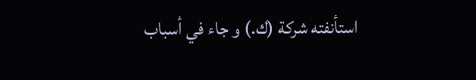استأنفته شركة (ك.) و جاء في أسباب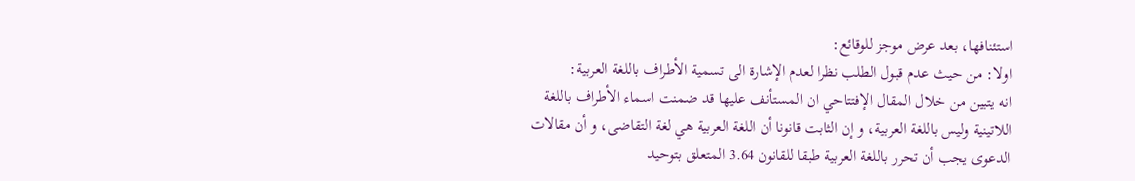استئنافها، بعد عرض موجز للوقائع:
اولا: من حيث عدم قبول الطلب نظرا لعدم الإشارة الى تسمية الأطراف باللغة العربية:
انه يتبين من خلال المقال الإفتتاحي ان المستأنف عليها قد ضمنت اسماء الأطراف باللغة اللاتينية وليس باللغة العربية، و إن الثابت قانونا أن اللغة العربية هي لغة التقاضی، و أن مقالات الدعوى يجب أن تحرر باللغة العربية طبقا للقانون 3.64 المتعلق بتوحيد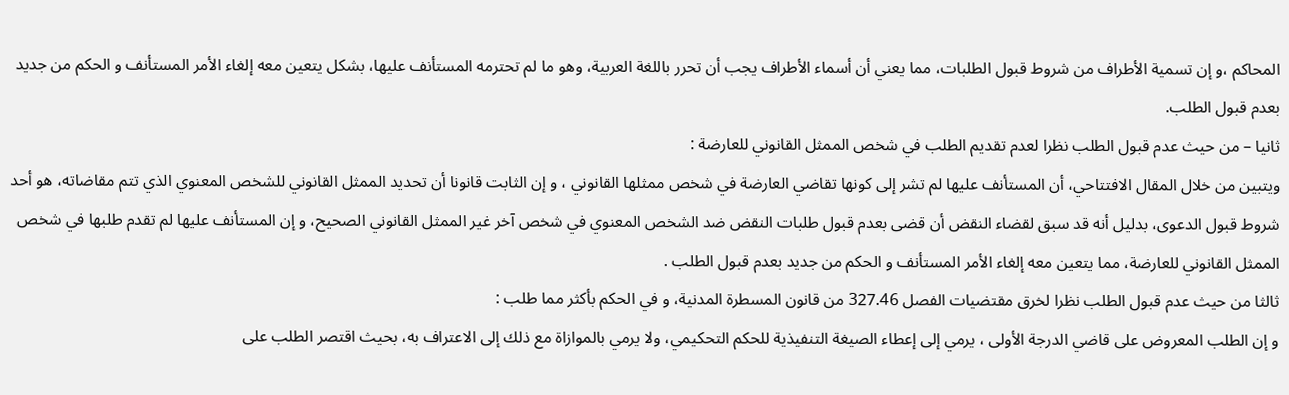المحاكم ،و إن تسمية الأطراف من شروط قبول الطلبات، مما يعني أن أسماء الأطراف يجب أن تحرر باللغة العربية، وهو ما لم تحترمه المستأنف عليها، بشكل يتعين معه إلغاء الأمر المستأنف و الحكم من جديد بعدم قبول الطلب.
ثانيا – من حيث عدم قبول الطلب نظرا لعدم تقديم الطلب في شخص الممثل القانوني للعارضة :
ويتبين من خلال المقال الافتتاحي، أن المستأنف عليها لم تشر إلى كونها تقاضي العارضة في شخص ممثلها القانوني ، و إن الثابت قانونا أن تحديد الممثل القانوني للشخص المعنوي الذي تتم مقاضاته، هو أحد شروط قبول الدعوى، بدليل أنه قد سبق لقضاء النقض أن قضى بعدم قبول طلبات النقض ضد الشخص المعنوي في شخص آخر غير الممثل القانوني الصحيح، و إن المستأنف عليها لم تقدم طلبها في شخص الممثل القانوني للعارضة، مما يتعين معه إلغاء الأمر المستأنف و الحكم من جديد بعدم قبول الطلب .
ثالثا من حيث عدم قبول الطلب نظرا لخرق مقتضيات الفصل 327.46 من قانون المسطرة المدنية، و في الحكم بأكثر مما طلب :
و إن الطلب المعروض على قاضي الدرجة الأولى ، يرمي إلى إعطاء الصيغة التنفيذية للحكم التحكيمي، ولا يرمي بالموازاة مع ذلك إلى الاعتراف به، بحيث اقتصر الطلب على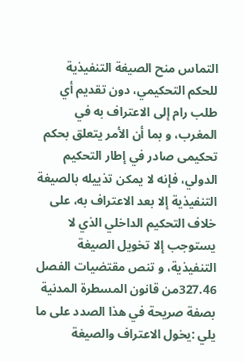التماس منح الصيغة التنفيذية للحكم التحكيمي، دون تقديم أي طلب رام إلى الاعتراف به في المغرب، و بما أن الأمر يتعلق بحكم تحكيمی صادر في إطار التحكيم الدولي، فإنه لا يمكن تذييله بالصيغة التنفيذية إلا بعد الاعتراف به، على خلاف التحكيم الداخلي الذي لا يستوجب إلا تخويل الصيغة التنفيذية، و تنص مقتضيات الفصل 327.46من قانون المسطرة المدنية بصفة صريحة في هذا الصدد على ما يلي :يخول الاعتراف والصيغة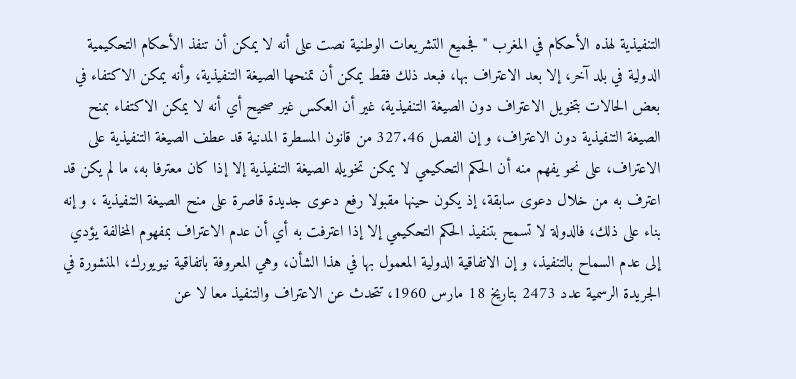التنفيذية لهذه الأحكام في المغرب " فجميع التشريعات الوطنية نصت على أنه لا يمكن أن تنفذ الأحكام التحكيمية الدولية في بلد آخر، إلا بعد الاعتراف بها، فبعد ذلك فقط يمكن أن تمنحها الصيغة التنفيذية، وأنه يمكن الاكتفاء في بعض الحالات بتخويل الاعتراف دون الصيغة التنفيذية، غير أن العكس غير صحيح أي أنه لا يمكن الاكتفاء بمنح الصيغة التنفيذية دون الاعتراف، و إن الفصل 327.46 من قانون المسطرة المدنية قد عطف الصيغة التنفيذية على الاعتراف، على نحو يفهم منه أن الحكم التحكيمي لا يمكن تخويله الصيغة التنفيذية إلا إذا كان معترفا به، ما لم يكن قد اعترف به من خلال دعوی سابقة، إذ يكون حينها مقبولا رفع دعوى جديدة قاصرة على منح الصيغة التنفيذية ، و إنه بناء على ذلك، فالدولة لا تسمح بتنفيذ الحكم التحكيمي إلا إذا اعترفت به أي أن عدم الاعتراف بمفهوم المخالفة يؤدي إلى عدم السماح بالتنفيذ، و إن الاتفاقية الدولية المعمول بها في هذا الشأن، وهي المعروفة باتفاقية نيويورك، المنشورة في الجريدة الرسمية عدد 2473 بتاريخ 18 مارس 1960، تتحدث عن الاعتراف والتنفيذ معا لا عن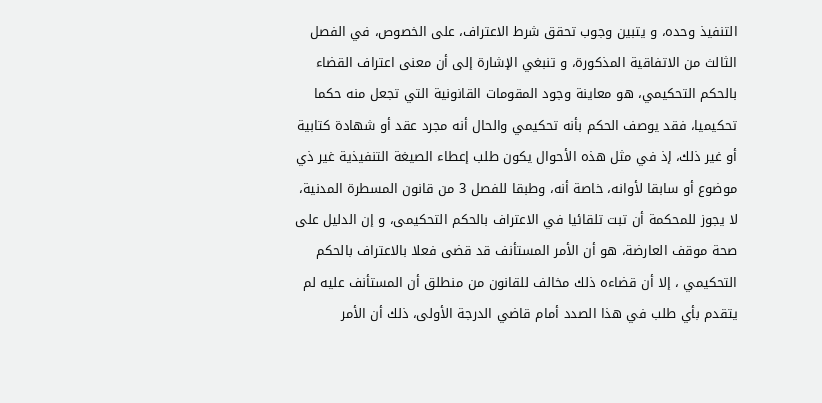التنفيذ وحده، و يتبين وجوب تحقق شرط الاعتراف، على الخصوص، في الفصل الثالث من الاتفاقية المذكورة، و تنبغي الإشارة إلى أن معنی اعتراف القضاء بالحكم التحكيمي، هو معاينة وجود المقومات القانونية التي تجعل منه حكما تحكيميا، فقد يوصف الحكم بأنه تحكيمي والحال أنه مجرد عقد أو شهادة كتابية أو غير ذلك، إذ في مثل هذه الأحوال يكون طلب إعطاء الصيغة التنفيذية غير ذي موضوع أو سابقا لأوانه، خاصة أنه، وطبقا للفصل 3 من قانون المسطرة المدنية، لا يجوز للمحكمة أن تبت تلقائيا في الاعتراف بالحكم التحكيمی، و إن الدليل على صحة موقف العارضة، هو أن الأمر المستأنف قد قضى فعلا بالاعتراف بالحكم التحكيمي ، إلا أن قضاءه ذلك مخالف للقانون من منطلق أن المستأنف عليه لم يتقدم بأي طلب في هذا الصدد أمام قاضي الدرجة الأولى، ذلك أن الأمر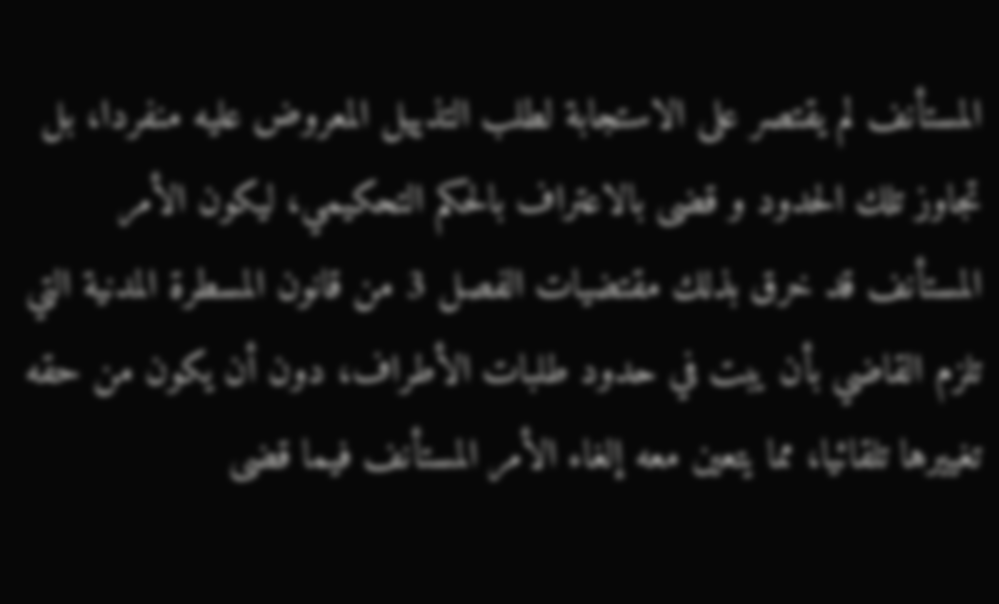المستأنف لم يقتصر على الاستجابة لطلب التذييل المعروض عليه منفردا، بل تجاوز تلك الحدود و قضى بالاعتراف بالحكم التحكيمي، ليكون الأمر المستأنف قد خرق بذلك مقتضيات الفصل 3 من قانون المسطرة المدنية التي تلزم القاضي بأن يبت في حدود طلبات الأطراف، دون أن يكون من حقه تغييرها تلقائيا، مما يتعين معه إلغاء الأمر المستأنف فيما قضی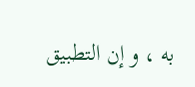به ، و إن التطبيق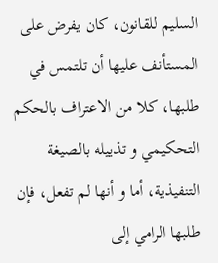السليم للقانون، كان يفرض على المستأنف عليها أن تلتمس في طلبها، كلا من الاعتراف بالحكم التحكيمي و تذييله بالصيغة التنفيذية، أما و أنها لم تفعل، فإن طلبها الرامي إلى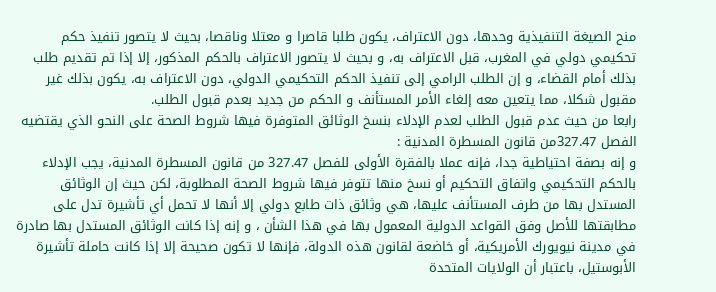منح الصيغة التنفيذية وحدها، دون الاعتراف، يكون طلبا قاصرا و معتلا وناقصا، بحيث لا يتصور تنفيذ حكم تحكيمي دولي في المغرب، قبل الاعتراف به، و بحيث لا يتصور الاعتراف بالحكم المذكور، إلا إذا تم تقديم طلب بذلك أمام القضاء، و إن الطلب الرامي إلى تنفيذ الحكم التحكيمي الدولي، دون الاعتراف به، یکون بذلك غير مقبول شکلا، مما يتعين معه إلغاء الأمر المستأنف و الحكم من جديد بعدم قبول الطلب.
رابعا من حيث عدم قبول الطلب لعدم الإدلاء بنسخ الوثائق المتوفرة فيها شروط الصحة على النحو الذي يقتضيه الفصل 327.47من قانون المسطرة المدنية :
و إنه بصفة احتياطية جدا، فإنه عملا بالفقرة الأولى للفصل 327.47 من قانون المسطرة المدنية، يجب الإدلاء بالحكم التحكيمي واتفاق التحكيم أو نسخ منها تتوفر فيها شروط الصحة المطلوبة، لكن حيث إن الوثائق المستدل بها من طرف المستأنف عليها، هي وثائق ذات طابع دولي إلا أنها لا تحمل أي تأشيرة تدل على مطابقتها للأصل وفق القواعد الدولية المعمول بها في هذا الشأن ، و إنه إذا كانت الوثائق المستدل بها صادرة في مدينة نيويورك الأمريكية، أو خاضعة لقانون هذه الدولة، فإنها لا تكون صحيحة إلا إذا كانت حاملة تأشيرة الأبوستيل، باعتبار أن الولايات المتحدة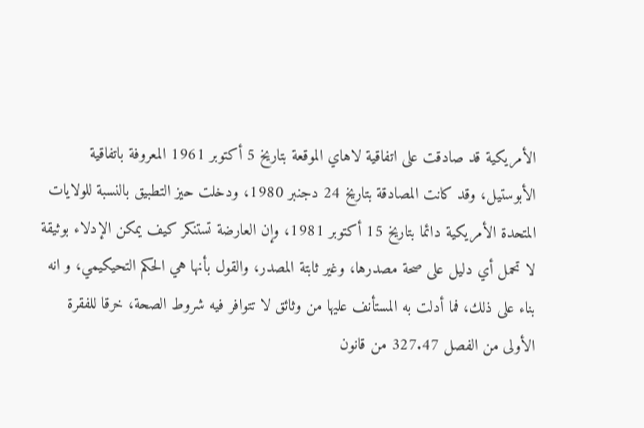الأمريكية قد صادقت على اتفاقية لاهاي الموقعة بتاريخ 5 أكتوبر 1961 المعروفة باتفاقية الأبوستيل، وقد كانت المصادقة بتاريخ 24 دجنبر 1980، ودخلت حيز التطبيق بالنسبة للولايات المتحدة الأمريكية دائما بتاريخ 15 أكتوبر 1981، وإن العارضة تستنكر كيف يمكن الإدلاء بوثيقة لا تحمل أي دليل على صحة مصدرها، وغير ثابتة المصدر، والقول بأنها هي الحكم التحيكيمي، و انه بناء على ذلك، فما أدلت به المستأنف عليها من وثائق لا تتوافر فيه شروط الصحة، خرقا للفقرة الأولى من الفصل 327.47 من قانون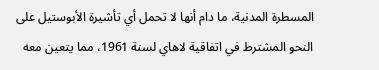المسطرة المدنية، ما دام أنها لا تحمل أي تأشيرة الأبوستيل على النحو المشترط في اتفاقية لاهاي لسنة 1961، مما يتعين معه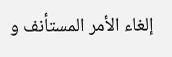إلغاء الأمر المستأنف و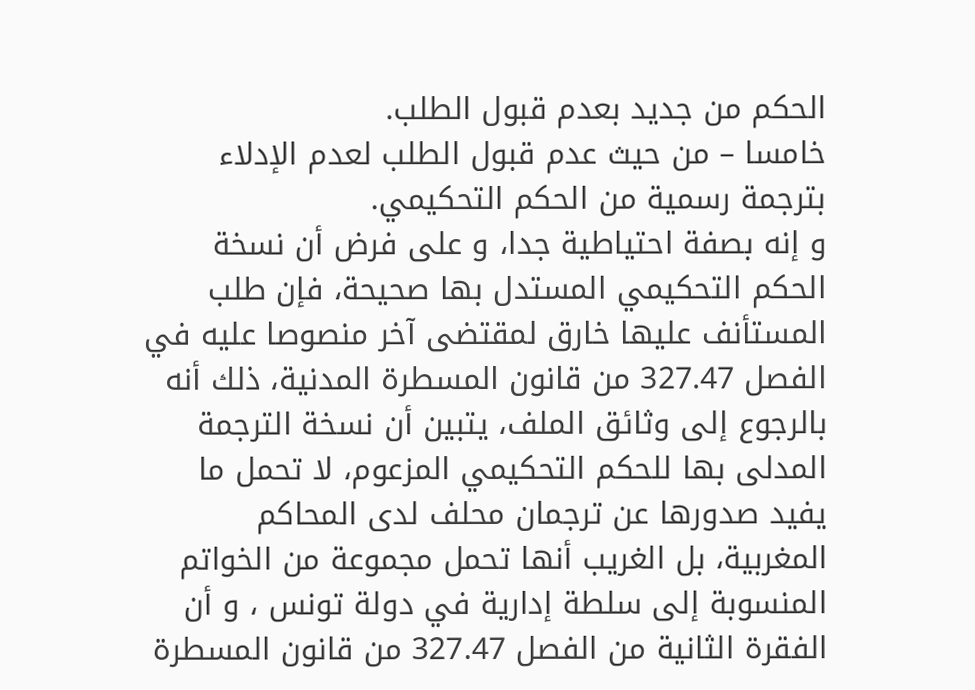الحكم من جديد بعدم قبول الطلب.
خامسا – من حيث عدم قبول الطلب لعدم الإدلاء بترجمة رسمية من الحكم التحكيمي.
و إنه بصفة احتياطية جدا، و على فرض أن نسخة الحكم التحكيمي المستدل بها صحيحة، فإن طلب المستأنف عليها خارق لمقتضى آخر منصوصا عليه في الفصل 327.47 من قانون المسطرة المدنية، ذلك أنه بالرجوع إلى وثائق الملف، يتبين أن نسخة الترجمة المدلى بها للحكم التحكيمي المزعوم، لا تحمل ما يفيد صدورها عن ترجمان محلف لدى المحاكم المغربية، بل الغريب أنها تحمل مجموعة من الخواتم المنسوبة إلى سلطة إدارية في دولة تونس ، و أن الفقرة الثانية من الفصل 327.47 من قانون المسطرة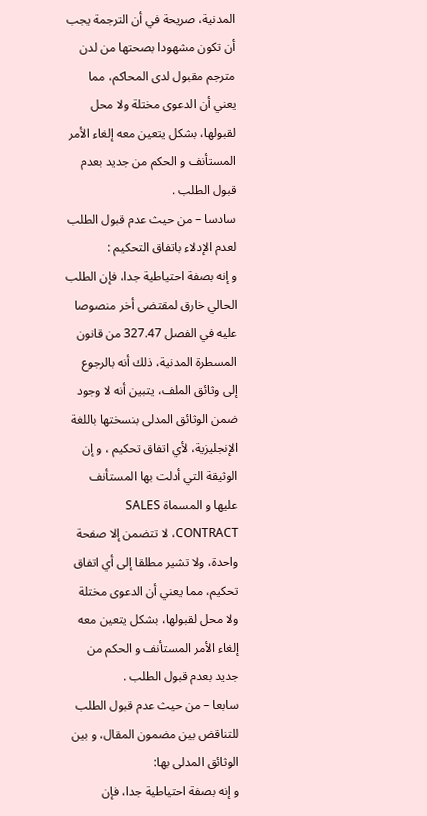المدنية، صريحة في أن الترجمة يجب أن تكون مشهودا بصحتها من لدن مترجم مقبول لدى المحاكم، مما يعني أن الدعوى مختلة ولا محل لقبولها، بشكل يتعين معه إلغاء الأمر المستأنف و الحكم من جديد بعدم قبول الطلب .
سادسا – من حيث عدم قبول الطلب لعدم الإدلاء باتفاق التحكيم :
و إنه بصفة احتياطية جدا، فإن الطلب الحالي خارق لمقتضى أخر منصوصا عليه في الفصل 327.47 من قانون المسطرة المدنية، ذلك أنه بالرجوع إلى وثائق الملف، يتبين أنه لا وجود ضمن الوثائق المدلى بنسختها باللغة الإنجليزية، لأي اتفاق تحكيم ، و إن الوثيقة التي أدلت بها المستأنف عليها و المسماة SALES CONTRACT، لا تتضمن إلا صفحة واحدة، ولا تشير مطلقا إلى أي اتفاق تحكيم، مما يعني أن الدعوى مختلة ولا محل لقبولها، بشكل يتعين معه إلغاء الأمر المستأنف و الحكم من جديد بعدم قبول الطلب .
سابعا – من حيث عدم قبول الطلب للتناقض بين مضمون المقال، و بين الوثائق المدلی بها:
و إنه بصفة احتياطية جدا، فإن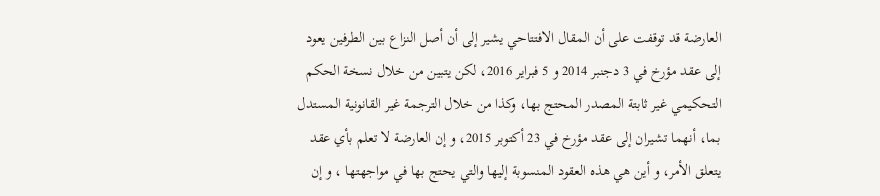العارضة قد توقفت على أن المقال الافتتاحي يشير إلى أن أصل النزاع بين الطرفين يعود إلى عقد مؤرخ في 3 دجنبر 2014 و 5 فبراير 2016، لكن يتبين من خلال نسخة الحكم التحكيمي غير ثابتة المصدر المحتج بها، وكذا من خلال الترجمة غير القانونية المستدل بما، أنهما تشيران إلى عقد مؤرخ في 23 أكتوبر 2015، و إن العارضة لا تعلم بأي عقد يتعلق الأمر، و أين هي هذه العقود المنسوبة إليها والتي يحتج بها في مواجهتها ، و إن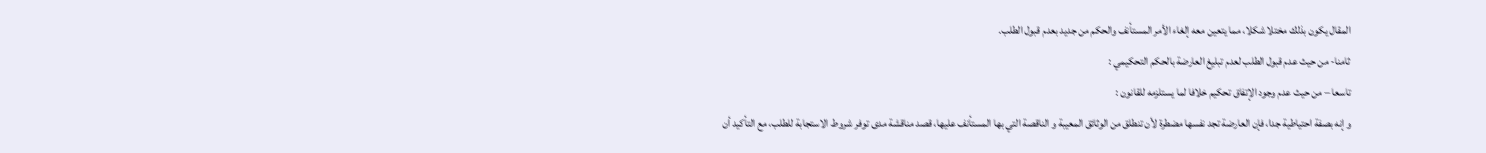المقال يكون بذلك مختلا شکلا، مما يتعين معه إلغاء الأمر المستأنف والحكم من جديد بعدم قبول الطلب.
ثامنا- من حيث عدم قبول الطلب لعدم تبليغ العارضة بالحكم التحكيمي :
تاسعا – من حيث عدم وجود الإتفاق تحكيم خلافا لما يستلزمه للقانون :
و إنه بصفة احتياطية جدا، فإن العارضة تجد نفسها مضطرة لأن تنطلق من الوثائق المعيبة و الناقصة التي بها المستأنف عليها، قصد مناقشة مدى توفر شروط الاستجابة للطلب، مع التأكيد أن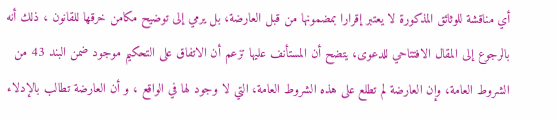أي مناقشة للوثائق المذكورة لا يعتبر إقرارا بمضمونها من قبل العارضة، بل يرمي إلى توضيح مكامن خرقها للقانون ، ذلك أنه بالرجوع إلى المقال الافتتاحي للدعوى، يتضح أن المستأنف عليها تزعم أن الاتفاق على التحكيم موجود ضمن البند 43 من الشروط العامة، وإن العارضة لم تطلع على هذه الشروط العامة، التي لا وجود لها في الواقع ، و أن العارضة تطالب بالإدلاء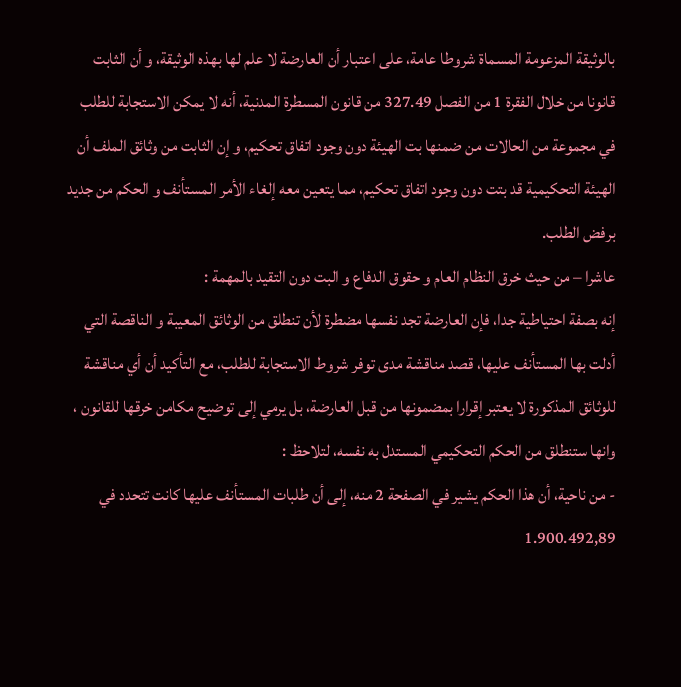بالوثيقة المزعومة المسماة شروطا عامة، على اعتبار أن العارضة لا علم لها بهذه الوثيقة، و أن الثابت قانونا من خلال الفقرة 1 من الفصل 327.49 من قانون المسطرة المدنية، أنه لا يمكن الاستجابة للطلب في مجموعة من الحالات من ضمنها بت الهيئة دون وجود اتفاق تحكيم، و إن الثابت من وثائق الملف أن الهيئة التحكيمية قد بتت دون وجود اتفاق تحكيم، مما يتعين معه إلغاء الأمر المستأنف و الحكم من جديد برفض الطلب.
عاشرا – من حيث خرق النظام العام و حقوق الدفاع و البت دون التقيد بالمهمة :
إنه بصفة احتياطية جدا، فإن العارضة تجد نفسها مضطرة لأن تنطلق من الوثائق المعيبة و الناقصة التي أدلت بها المستأنف عليها، قصد مناقشة مدى توفر شروط الاستجابة للطلب، مع التأكيد أن أي مناقشة للوثائق المذكورة لا يعتبر إقرارا بمضمونها من قبل العارضة، بل يرمي إلى توضيح مكامن خرقها للقانون ، وانها ستنطلق من الحكم التحكيمي المستدل به نفسه، لتلاحظ :
- من ناحية، أن هذا الحكم يشير في الصفحة 2 منه، إلى أن طلبات المستأنف عليها كانت تتحدد في 1.900.492,89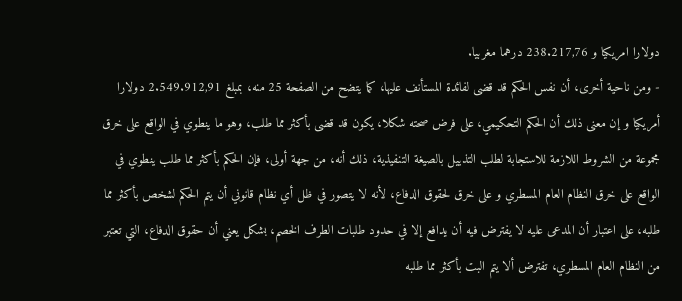دولارا امريكيا و 238.217,76 درهما مغربيا.
- ومن ناحية أخرى، أن نفس الحكم قد قضى لفائدة المستأنف عليها، كما يتضح من الصفحة 25 منه، بمبلغ 2.549.912,91 دولارا أمريكيا و إن معنى ذلك أن الحكم التحكيمي، على فرض صحته شکلا، يكون قد قضى بأكثر مما طلب، وهو ما ينطوي في الواقع على خرق مجموعة من الشروط اللازمة للاستجابة لطلب التذييل بالصيغة التنفيذية، ذلك أنه، من جهة أولى، فإن الحكم بأكثر مما طلب ينطوي في الواقع على خرق النظام العام المسطري و على خرق لحقوق الدفاع، لأنه لا يتصور في ظل أي نظام قانوني أن يتم الحكم لشخص بأكثر مما طلبه، على اعتبار أن المدعى عليه لا يفترض فيه أن يدافع إلا في حدود طلبات الطرف الخصم، بشكل يعني أن حقوق الدفاع، التي تعتبر من النظام العام المسطري، تفترض ألا يتم البت بأكثر مما طلبه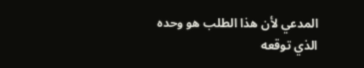المدعي لأن هذا الطلب هو وحده الذي توقعه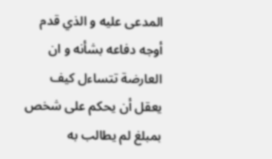المدعى عليه و الذي قدم أوجه دفاعه بشأنه و ان العارضة تتساءل كيف يعقل أن يحكم على شخص بمبلغ لم يطالب به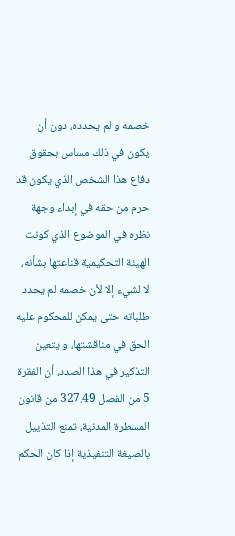خصمه و لم يحدده، دون أن يكون في ذلك مساس بحقوق دفاع هذا الشخص الذي يكون قد حرم من حقه في إبداء وجهة نظره في الموضوع الذي كونت الهيئة التحكيمية قناعتها بشأنه، لا لشيء إلا لأن خصمه لم يحدد طلباته حتى يمكن للمحكوم عليه الحق في مناقشتها، و يتعين التذكير في هذا الصدد، أن الفقرة 5 من الفصل 327.49 من قانون المسطرة المدنية، تمنع التذييل بالصيغة التنفيذية إذا كان الحكم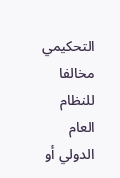التحكيمي مخالفا للنظام العام الدولي أو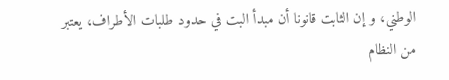الوطني، و إن الثابت قانونا أن مبدأ البت في حدود طلبات الأطراف، يعتبر من النظام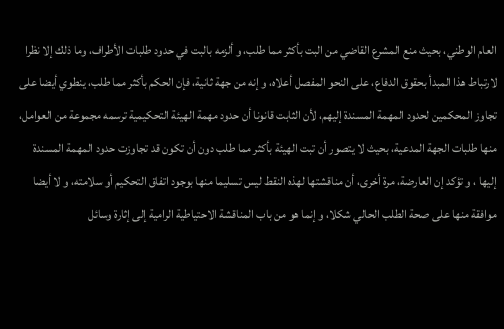العام الوطني، بحيث منع المشرع القاضي من البت بأكثر مما طلب، و ألزمه بالبت في حدود طلبات الأطراف، وما ذلك إلا نظرا لارتباط هذا المبدأ بحقوق الدفاع، على النحو المفصل أعلاه، و إنه من جهة ثانية، فإن الحكم بأكثر مما طلب، ينطوي أيضا على تجاوز المحكمين لحدود المهمة المسندة إليهم، لأن الثابت قانونا أن حدود مهمة الهيئة التحكيمية ترسمه مجموعة من العوامل، منها طلبات الجهة المدعية، بحيث لا يتصور أن تبت الهيئة بأكثر مما طلب دون أن تكون قد تجاوزت حدود المهمة المسندة إليها ، و تؤكد إن العارضة، مرة أخرى، أن مناقشتها لهذه النقط ليس تسليما منها بوجود اتفاق التحكيم أو سلامته، و لا أيضا موافقة منها على صحة الطلب الحالي شكلا، و إنما هو من باب المناقشة الاحتياطية الرامية إلى إثارة وسائل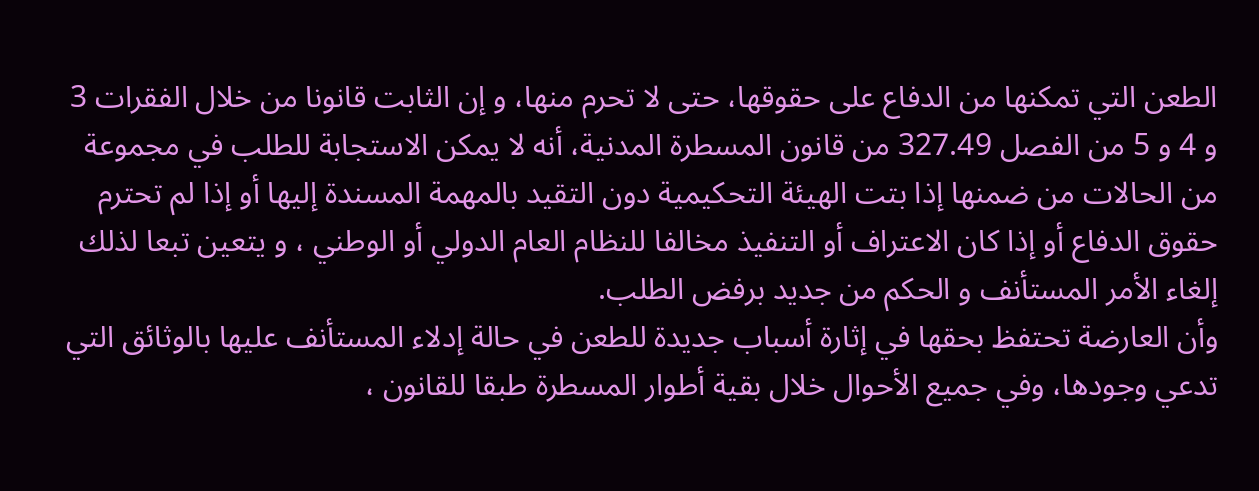الطعن التي تمكنها من الدفاع على حقوقها، حتى لا تحرم منها، و إن الثابت قانونا من خلال الفقرات 3 و 4 و 5 من الفصل 327.49 من قانون المسطرة المدنية، أنه لا يمكن الاستجابة للطلب في مجموعة من الحالات من ضمنها إذا بتت الهيئة التحكيمية دون التقيد بالمهمة المسندة إليها أو إذا لم تحترم حقوق الدفاع أو إذا كان الاعتراف أو التنفيذ مخالفا للنظام العام الدولي أو الوطني ، و يتعين تبعا لذلك إلغاء الأمر المستأنف و الحكم من جديد برفض الطلب.
وأن العارضة تحتفظ بحقها في إثارة أسباب جديدة للطعن في حالة إدلاء المستأنف عليها بالوثائق التي تدعي وجودها، وفي جميع الأحوال خلال بقية أطوار المسطرة طبقا للقانون ،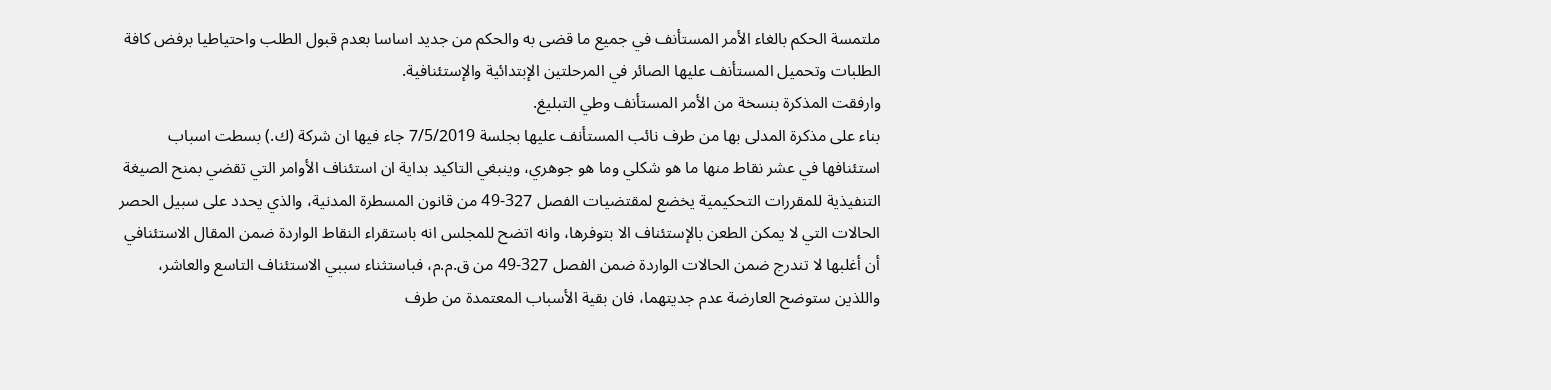ملتمسة الحكم بالغاء الأمر المستأنف في جميع ما قضى به والحكم من جديد اساسا بعدم قبول الطلب واحتياطيا برفض كافة الطلبات وتحميل المستأنف عليها الصائر في المرحلتين الإبتدائية والإستئنافية.
وارفقت المذكرة بنسخة من الأمر المستأنف وطي التبليغ.
بناء على مذكرة المدلى بها من طرف نائب المستأنف عليها بجلسة 7/5/2019 جاء فيها ان شركة (ك.) بسطت اسباب استئنافها في عشر نقاط منها ما هو شكلي وما هو جوهري، وينبغي التاكيد بداية ان استئناف الأوامر التي تقضي بمنح الصيغة التنفيذية للمقررات التحكيمية يخضع لمقتضيات الفصل 327-49 من قانون المسطرة المدنية، والذي يحدد على سبيل الحصر الحالات التي لا يمكن الطعن بالإستئناف الا بتوفرها، وانه اتضح للمجلس انه باستقراء النقاط الواردة ضمن المقال الاستئنافي أن أغلبها لا تندرج ضمن الحالات الواردة ضمن الفصل 327-49 من ق.م.م، فباستثناء سببي الاستئناف التاسع والعاشر، واللذين ستوضح العارضة عدم جديتهما، فان بقية الأسباب المعتمدة من طرف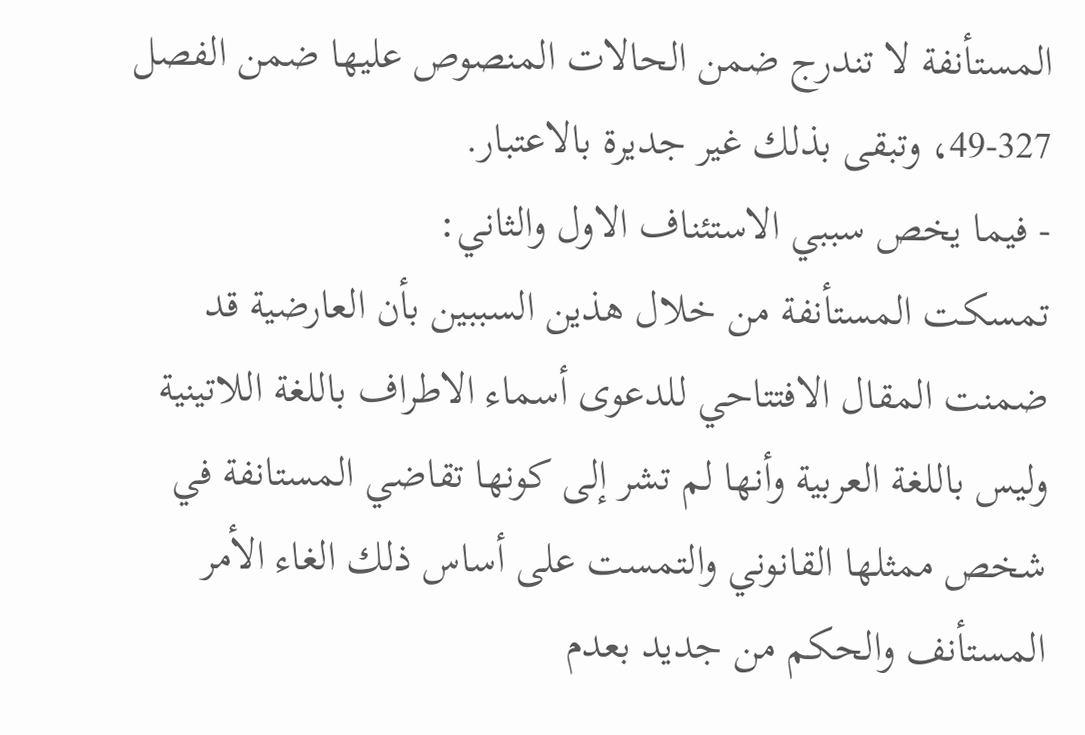المستأنفة لا تندرج ضمن الحالات المنصوص عليها ضمن الفصل 327-49، وتبقى بذلك غير جديرة بالاعتبار.
- فيما يخص سببي الاستئناف الاول والثاني:
تمسكت المستأنفة من خلال هذين السببين بأن العارضية قد ضمنت المقال الافتتاحي للدعوى أسماء الاطراف باللغة اللاتينية وليس باللغة العربية وأنها لم تشر إلى كونها تقاضي المستانفة في شخص ممثلها القانوني والتمست على أساس ذلك الغاء الأمر المستأنف والحكم من جديد بعدم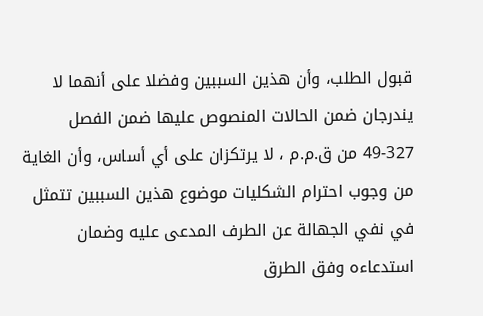قبول الطلب، وأن هذين السببين وفضلا على أنهما لا يندرجان ضمن الحالات المنصوص عليها ضمن الفصل 327-49 من ق.م.م ، لا يرتكزان على أي أساس، وأن الغاية من وجوب احترام الشكليات موضوع هذين السببين تتمثل في نفي الجهالة عن الطرف المدعى عليه وضمان استدعاءه وفق الطرق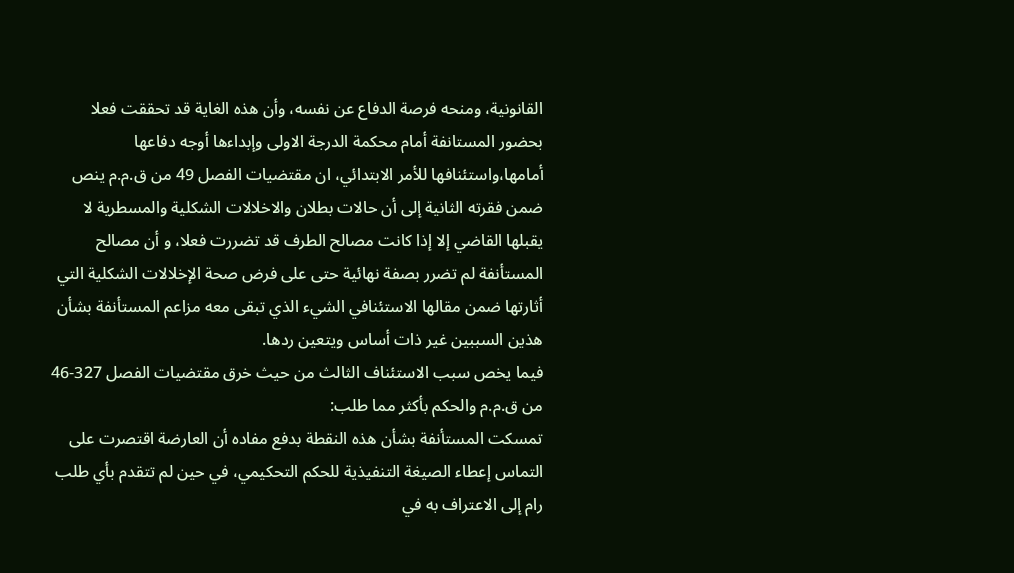القانونية، ومنحه فرصة الدفاع عن نفسه، وأن هذه الغاية قد تحققت فعلا بحضور المستانفة أمام محكمة الدرجة الاولى وإبداءها أوجه دفاعها أمامها،واستئنافها للأمر الابتدائي، ان مقتضيات الفصل 49 من ق.م.م ينص ضمن فقرته الثانية إلى أن حالات بطلان والاخلالات الشكلية والمسطرية لا يقبلها القاضي إلا إذا كانت مصالح الطرف قد تضررت فعلا، و أن مصالح المستأنفة لم تضرر بصفة نهائية حتى على فرض صحة الإخلالات الشكلية التي أثارتها ضمن مقالها الاستئنافي الشيء الذي تبقى معه مزاعم المستأنفة بشأن هذين السببين غير ذات أساس ويتعين ردها.
فيما يخص سبب الاستئناف الثالث من حيث خرق مقتضيات الفصل 327-46 من ق.م.م والحكم بأكثر مما طلب:
تمسكت المستأنفة بشأن هذه النقطة بدفع مفاده أن العارضة اقتصرت على التماس إعطاء الصيغة التنفيذية للحكم التحكيمي، في حين لم تتقدم بأي طلب رام إلى الاعتراف به في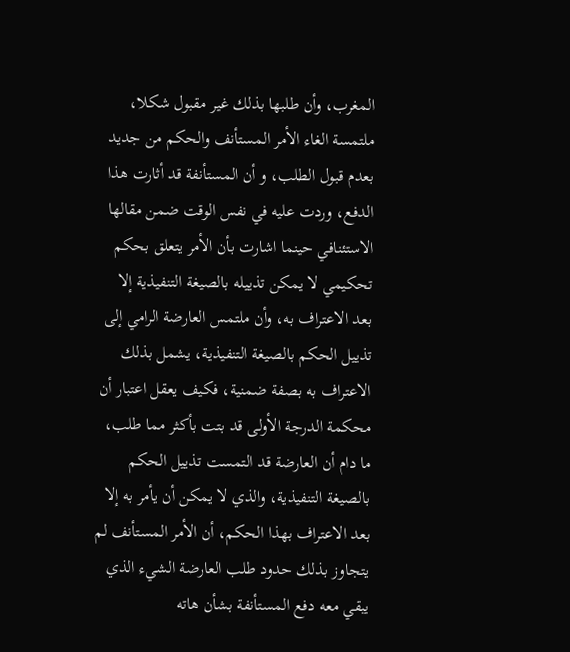المغرب، وأن طلبها بذلك غير مقبول شکلا، ملتمسة الغاء الأمر المستأنف والحكم من جديد بعدم قبول الطلب، و أن المستأنفة قد أثارت هذا الدفع، وردت عليه في نفس الوقت ضمن مقالها الاستئنافي حينما اشارت بأن الأمر يتعلق بحكم تحكيمي لا يمكن تذييله بالصيغة التنفيذية إلا بعد الاعتراف به، وأن ملتمس العارضة الرامي إلى تذييل الحكم بالصيغة التنفيذية، يشمل بذلك الاعتراف به بصفة ضمنية، فكيف يعقل اعتبار أن محكمة الدرجة الأولى قد بتت بأكثر مما طلب، ما دام أن العارضة قد التمست تذييل الحكم بالصيغة التنفيذية، والذي لا يمكن أن يأمر به إلا بعد الاعتراف بهذا الحكم، أن الأمر المستأنف لم يتجاوز بذلك حدود طلب العارضة الشيء الذي يبقي معه دفع المستأنفة بشأن هاته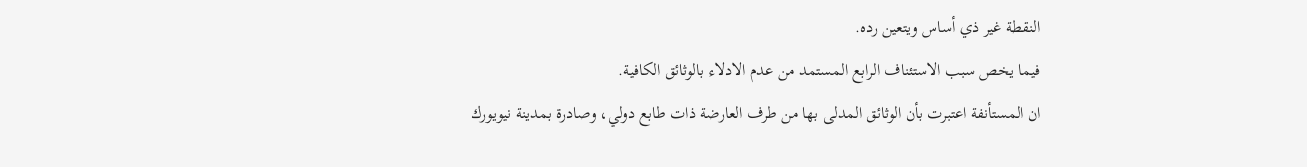النقطة غير ذي أساس ويتعين رده.
فيما يخص سبب الاستئناف الرابع المستمد من عدم الادلاء بالوثائق الكافية.
ان المستأنفة اعتبرت بأن الوثائق المدلى بها من طرف العارضة ذات طابع دولي، وصادرة بمدينة نيويورك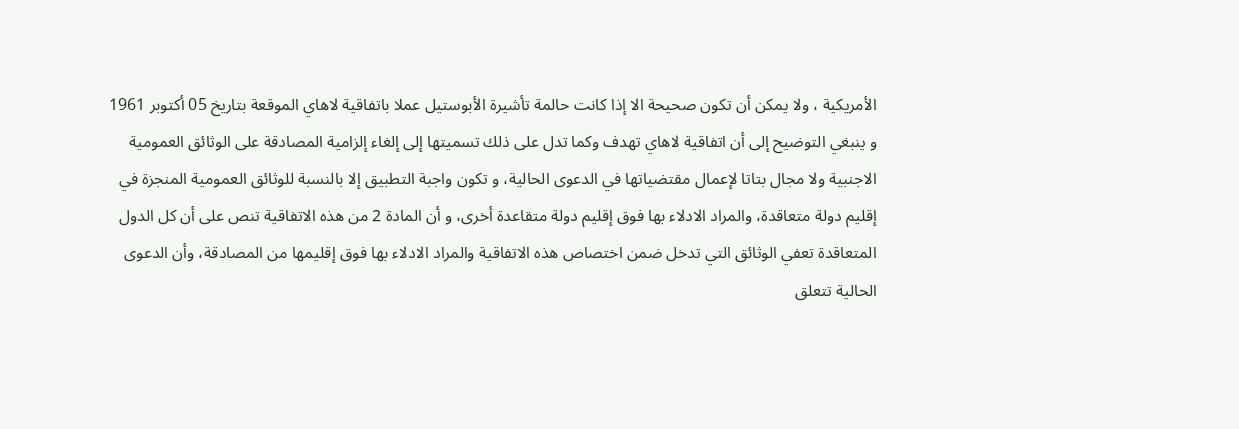الأمريكية ، ولا يمكن أن تكون صحيحة الا إذا كانت حالمة تأشيرة الأبوستيل عملا باتفاقية لاهاي الموقعة بتاريخ 05 أكتوبر 1961 و ينبغي التوضيح إلى أن اتفاقية لاهاي تهدف وكما تدل على ذلك تسميتها إلى إلغاء إلزامية المصادقة على الوثائق العمومية الاجنبية ولا مجال بتاتا لإعمال مقتضياتها في الدعوى الحالية، و تكون واجبة التطبيق إلا بالنسبة للوثائق العمومية المنجزة في إقليم دولة متعاقدة، والمراد الادلاء بها فوق إقليم دولة متقاعدة أخرى، و أن المادة 2 من هذه الاتفاقية تنص على أن كل الدول المتعاقدة تعفي الوثائق التي تدخل ضمن اختصاص هذه الاتفاقية والمراد الادلاء بها فوق إقليمها من المصادقة، وأن الدعوى الحالية تتعلق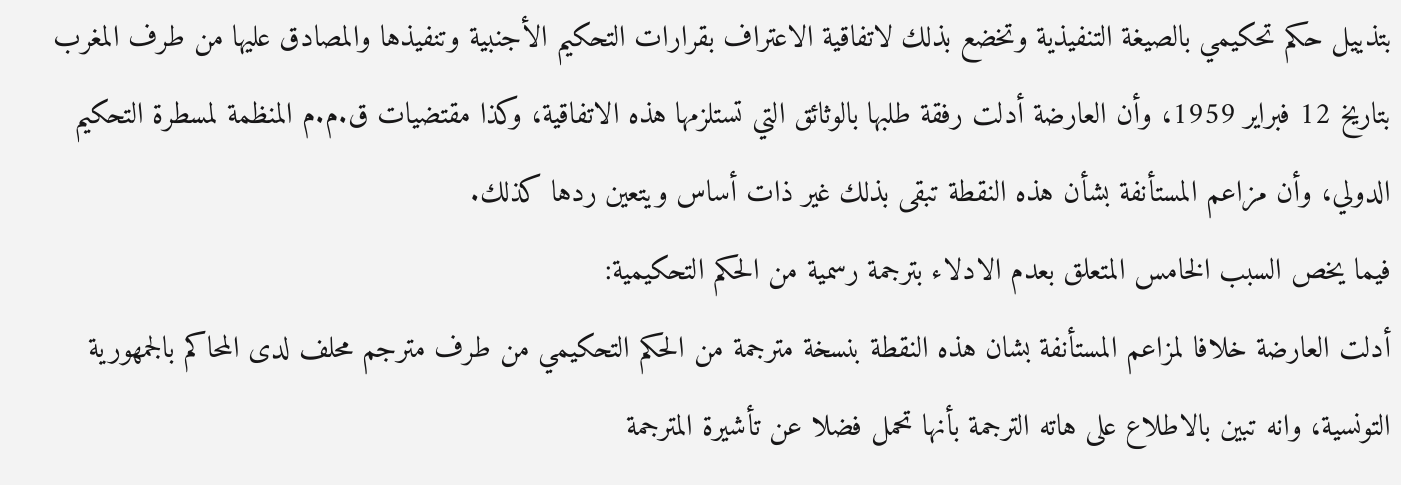بتذييل حكم تحكيمي بالصيغة التنفيذية وتخضع بذلك لاتفاقية الاعتراف بقرارات التحكيم الأجنبية وتنفيذها والمصادق عليها من طرف المغرب بتاريخ 12 فبراير 1959، وأن العارضة أدلت رفقة طلبها بالوثائق التي تستلزمها هذه الاتفاقية، وكذا مقتضيات ق.م.م المنظمة لمسطرة التحكيم الدولي، وأن مزاعم المستأنفة بشأن هذه النقطة تبقى بذلك غير ذات أساس ويتعين ردها كذلك.
فيما يخص السبب الخامس المتعلق بعدم الادلاء بترجمة رسمية من الحكم التحكيمية:
أدلت العارضة خلافا لمزاعم المستأنفة بشان هذه النقطة بنسخة مترجمة من الحكم التحكيمي من طرف مترجم محلف لدى المحاكم بالجمهورية التونسية، وانه تبين بالاطلاع على هاته الترجمة بأنها تحمل فضلا عن تأشيرة المترجمة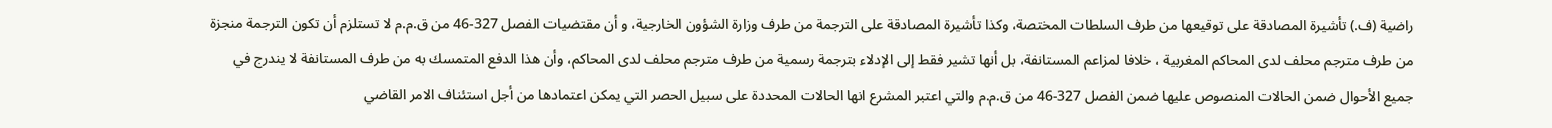راضية (ف.) تأشيرة المصادقة على توقيعها من طرف السلطات المختصة، وكذا تأشيرة المصادقة على الترجمة من طرف وزارة الشؤون الخارجية، و أن مقتضيات الفصل 327-46 من ق.م.م لا تستلزم أن تكون الترجمة منجزة من طرف مترجم محلف لدى المحاكم المغربية ، خلافا لمزاعم المستانفة، بل أنها تشير فقط إلى الإدلاء بترجمة رسمية من طرف مترجم محلف لدى المحاكم، وأن هذا الدفع المتمسك به من طرف المستانفة لا يندرج في جميع الأحوال ضمن الحالات المنصوص عليها ضمن الفصل 327-46 من ق.م.م والتي اعتبر المشرع انها الحالات المحددة على سبيل الحصر التي يمكن اعتمادها من أجل استئناف الامر القاضي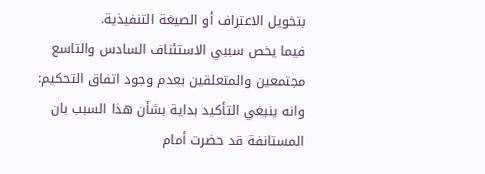بتخويل الاعتراف أو الصيغة التنفيذية.
فيما يخص سببي الاستئناف السادس والتاسع مجتمعين والمتعلقين بعدم وجود اتفاق التحكيم:
وانه ينبغي التأكيد بداية بشأن هذا السبب بان المستانفة قد حضرت أمام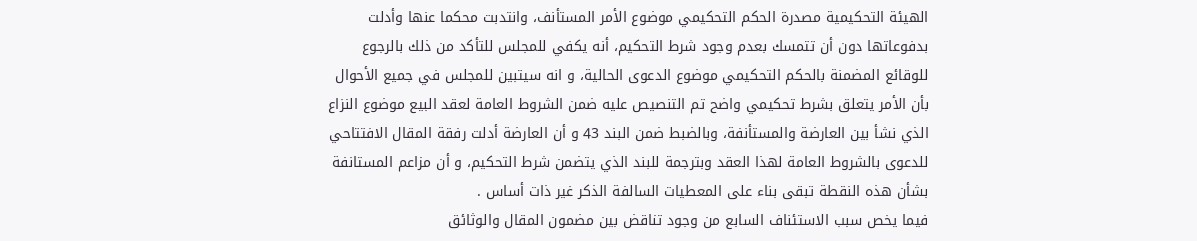الهيئة التحكيمية مصدرة الحكم التحكيمي موضوع الأمر المستأنف، وانتدبت محكما عنها وأدلت بدفوعاتها دون أن تتمسك بعدم وجود شرط التحكيم، أنه يكفي للمجلس للتأكد من ذلك بالرجوع للوقائع المضمنة بالحكم التحكيمي موضوع الدعوى الحالية، و انه سيتبين للمجلس في جميع الأحوال بأن الأمر يتعلق بشرط تحكيمي واضح تم التنصيص عليه ضمن الشروط العامة لعقد البيع موضوع النزاع الذي نشأ بين العارضة والمستأنفة، وبالضبط ضمن البند 43 و أن العارضة أدلت رفقة المقال الافتتاحي للدعوى بالشروط العامة لهذا العقد وبترجمة للبند الذي يتضمن شرط التحكيم، و أن مزاعم المستانفة بشأن هذه النقطة تبقى بناء على المعطيات السالفة الذكر غير ذات أساس .
فيما يخص سبب الاستئناف السابع من وجود تناقض بين مضمون المقال والوثائق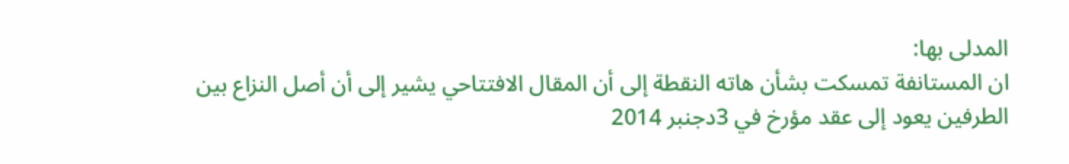المدلى بها:
ان المستانفة تمسكت بشأن هاته النقطة إلى أن المقال الافتتاحي يشير إلى أن أصل النزاع بين الطرفين يعود إلى عقد مؤرخ في 3دجنبر 2014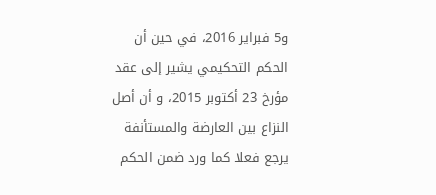و5 فبراير 2016، في حين أن الحكم التحكيمي يشير إلى عقد مؤرخ 23 أكتوبر 2015، و أن أصل النزاع بين العارضة والمستأنفة يرجع فعلا كما ورد ضمن الحكم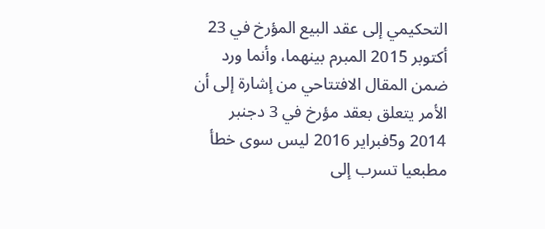التحكيمي إلى عقد البيع المؤرخ في 23 أكتوبر 2015 المبرم بينهما، وأنما ورد ضمن المقال الافتتاحي من إشارة إلى أن الأمر يتعلق بعقد مؤرخ في 3 دجنبر 2014 و5فبراير 2016 ليس سوى خطأ مطبعيا تسرب إلى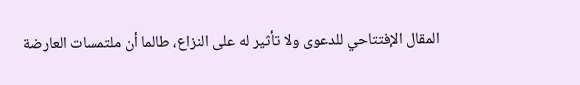المقال الإفتتاحي للدعوى ولا تأثير له على النزاع، طالما أن ملتمسات العارضة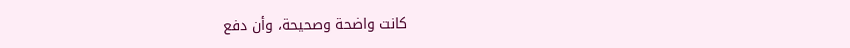كانت واضحة وصحيحة، وأن دفع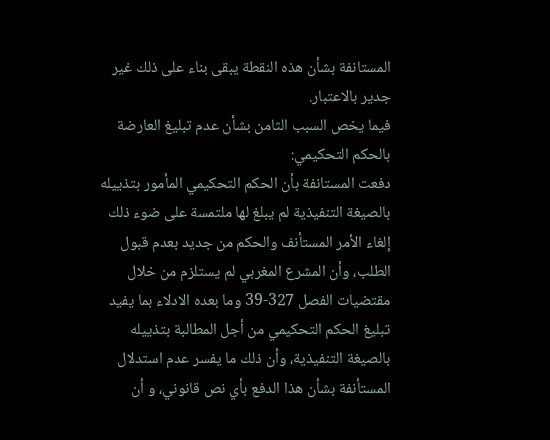المستانفة بشأن هذه النقطة يبقى بناء على ذلك غير جدير بالاعتبار.
فيما يخص السبب الثامن بشأن عدم تبليغ العارضة بالحكم التحكيمي:
دفعت المستانفة بأن الحكم التحكيمي المأمور بتذييله بالصيغة التنفيذية لم يبلغ لها ملتمسة على ضوء ذلك إلغاء الأمر المستأنف والحكم من جديد بعدم قبول الطلب، وأن المشرع المغربي لم يستلزم من خلال مقتضيات الفصل 327-39 وما بعده الادلاء بما يفيد تبليغ الحكم التحكيمي من أجل المطالبة بتذييله بالصيغة التنفيذية، وأن ذلك ما يفسر عدم استدلال المستأنفة بشأن هذا الدفع بأي نص قانوني، و أن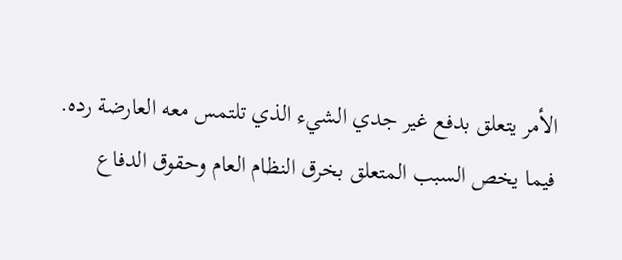الأمر يتعلق بدفع غير جدي الشيء الذي تلتمس معه العارضة رده.
فيما يخص السبب المتعلق بخرق النظام العام وحقوق الدفاع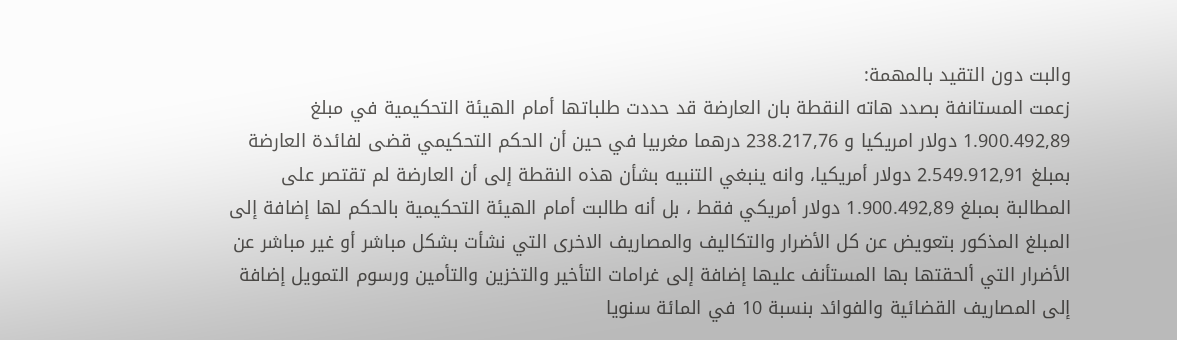والبت دون التقيد بالمهمة:
زعمت المستانفة بصدد هاته النقطة بان العارضة قد حددت طلباتها أمام الهيئة التحكيمية في مبلغ 1.900.492,89 دولار امريكيا و 238.217,76 درهما مغربيا في حين أن الحكم التحكيمي قضى لفائدة العارضة بمبلغ 2.549.912,91 دولار أمريكيا، وانه ينبغي التنبيه بشأن هذه النقطة إلى أن العارضة لم تقتصر على المطالبة بمبلغ 1.900.492,89 دولار أمريكي فقط ، بل أنه طالبت أمام الهيئة التحكيمية بالحكم لها إضافة إلى المبلغ المذكور بتعويض عن كل الأضرار والتكاليف والمصاريف الاخرى التي نشأت بشكل مباشر أو غير مباشر عن الأضرار التي ألحقتها بها المستأنف عليها إضافة إلى غرامات التأخير والتخزين والتأمين ورسوم التمويل إضافة إلى المصاريف القضائية والفوائد بنسبة 10 في المائة سنويا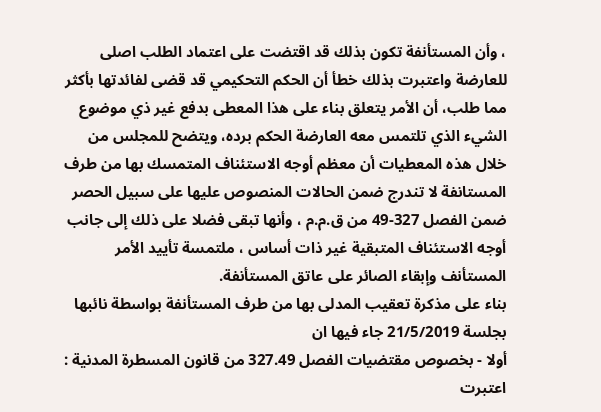، وأن المستأنفة تكون بذلك قد اقتضت على اعتماد الطلب اصلی للعارضة واعتبرت بذلك خطأ أن الحكم التحكيمي قد قضى لفائدتها بأكثر مما طلب، أن الأمر يتعلق بناء على هذا المعطى بدفع غير ذي موضوع الشيء الذي تلتمس معه العارضة الحكم برده، ويتضح للمجلس من خلال هذه المعطيات أن معظم أوجه الاستئناف المتمسك بها من طرف المستانفة لا تندرج ضمن الحالات المنصوص عليها على سبيل الحصر ضمن الفصل 327-49 من ق.م.م ، وأنها تبقى فضلا على ذلك إلى جانب أوجه الاستئناف المتبقية غير ذات أساس ، ملتمسة تأييد الأمر المستأنف وإبقاء الصائر على عاتق المستأنفة.
بناء على مذكرة تعقيب المدلى بها من طرف المستأنفة بواسطة نائبها بجلسة 21/5/2019 جاء فيها ان
أولا - بخصوص مقتضيات الفصل 327.49 من قانون المسطرة المدنية :
اعتبرت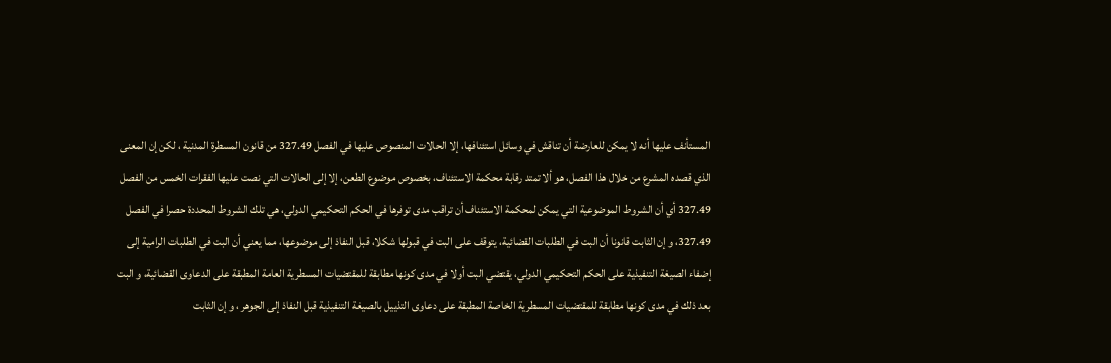المستأنف عليها أنه لا يمكن للعارضة أن تناقش في وسائل استئنافها، إلا الحالات المنصوص عليها في الفصل 327.49 من قانون المسطرة المدنية ، لكن إن المعنى الذي قصده المشرع من خلال هذا الفصل، هو ألا تمتد رقابة محكمة الاستئناف، بخصوص موضوع الطعن، إلا إلى الحالات التي نصت عليها الفقرات الخمس من الفصل 327.49 أي أن الشروط الموضوعية التي يمكن لمحكمة الاستئناف أن تراقب مدى توفرها في الحكم التحكيمي الدولي، هي تلك الشروط المحددة حصرا في الفصل 327.49، و إن الثابت قانونا أن البت في الطلبات القضائية، يتوقف على البت في قبولها شکلا، قبل النفاذ إلى موضوعها، مما يعني أن البت في الطلبات الرامية إلى إضفاء الصيغة التنفيذية على الحكم التحكيمي الدولي، يقتضي البت أولا في مدى كونها مطابقة للمقتضيات المسطرية العامة المطبقة على الدعاوى القضائية، و البت بعد ذلك في مدى کونها مطابقة للمقتضيات المسطرية الخاصة المطبقة على دعاوى التذييل بالصيغة التنفيذية قبل النفاذ إلى الجوهر ، و إن الثابت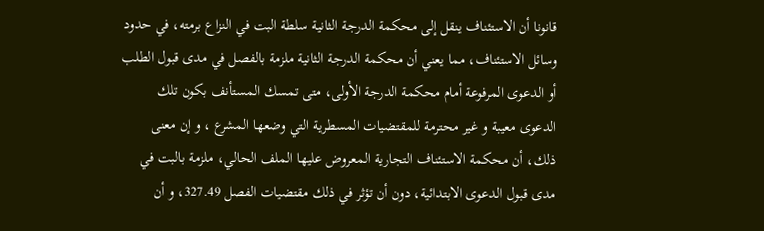قانونا أن الاستئناف ينقل إلى محكمة الدرجة الثانية سلطة البت في النزاع برمته، في حدود وسائل الاستئناف، مما يعني أن محكمة الدرجة الثانية ملزمة بالفصل في مدى قبول الطلب أو الدعوى المرفوعة أمام محكمة الدرجة الأولى، متى تمسك المستأنف بكون تلك الدعوى معيبة و غير محترمة للمقتضيات المسطرية التي وضعها المشرع ، و إن معنى ذلك، أن محكمة الاستئناف التجارية المعروض عليها الملف الحالي، ملزمة بالبت في مدى قبول الدعوى الابتدائية، دون أن تؤثر في ذلك مقتضيات الفصل 327.49، و أن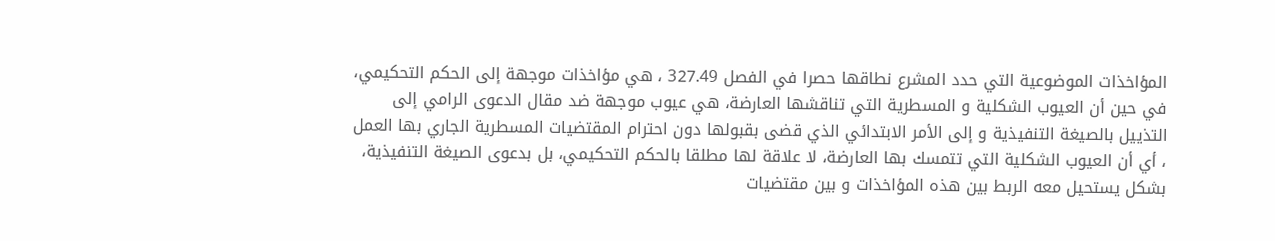المؤاخذات الموضوعية التي حدد المشرع نطاقها حصرا في الفصل 327.49 ، هي مؤاخذات موجهة إلى الحكم التحكيمي، في حين أن العيوب الشكلية و المسطرية التي تناقشها العارضة، هي عيوب موجهة ضد مقال الدعوى الرامي إلى التذييل بالصيغة التنفيذية و إلى الأمر الابتدائي الذي قضى بقبولها دون احترام المقتضيات المسطرية الجاري بها العمل ، أي أن العيوب الشكلية التي تتمسك بها العارضة، لا علاقة لها مطلقا بالحكم التحكيمي، بل بدعوى الصيغة التنفيذية، بشكل يستحيل معه الربط بين هذه المؤاخذات و بين مقتضيات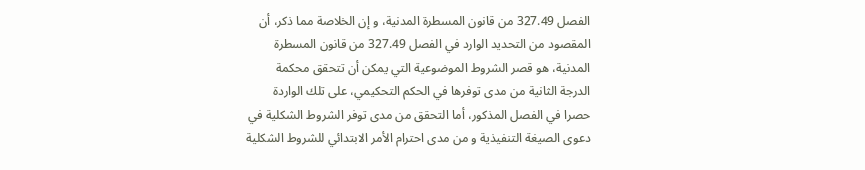الفصل 327.49 من قانون المسطرة المدنية، و إن الخلاصة مما ذكر، أن المقصود من التحديد الوارد في الفصل 327.49 من قانون المسطرة المدنية، هو قصر الشروط الموضوعية التي يمكن أن تتحقق محكمة الدرجة الثانية من مدى توفرها في الحكم التحكيمي، على تلك الواردة حصرا في الفصل المذكور، أما التحقق من مدى توفر الشروط الشكلية في دعوى الصيغة التنفيذية و من مدى احترام الأمر الابتدائي للشروط الشكلية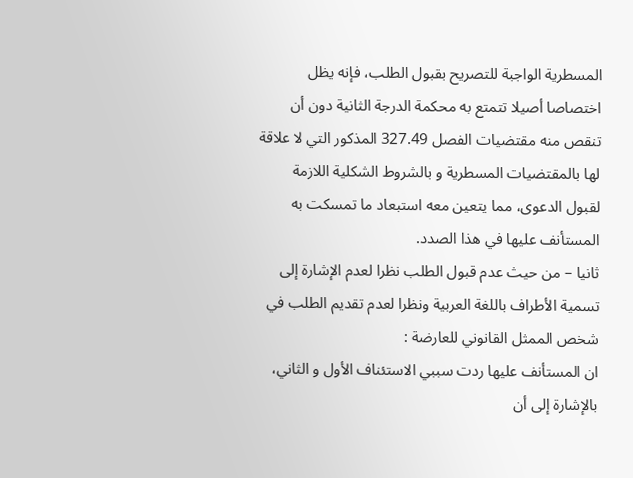المسطرية الواجبة للتصريح بقبول الطلب، فإنه يظل اختصاصا أصيلا تتمتع به محكمة الدرجة الثانية دون أن تنقص منه مقتضيات الفصل 327.49 المذكور التي لا علاقة لها بالمقتضيات المسطرية و بالشروط الشكلية اللازمة لقبول الدعوى، مما يتعين معه استبعاد ما تمسكت به المستأنف عليها في هذا الصدد.
ثانيا – من حيث عدم قبول الطلب نظرا لعدم الإشارة إلى تسمية الأطراف باللغة العربية ونظرا لعدم تقديم الطلب في شخص الممثل القانوني للعارضة :
ان المستأنف عليها ردت سببي الاستئناف الأول و الثاني، بالإشارة إلى أن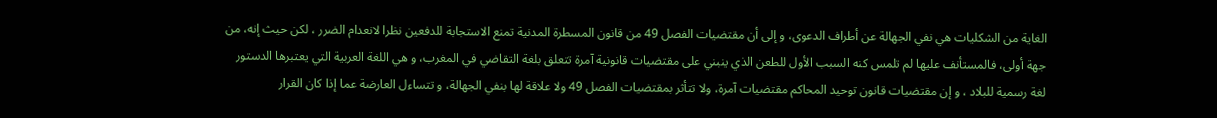الغاية من الشكليات هي نفي الجهالة عن أطراف الدعوى، و إلى أن مقتضيات الفصل 49 من قانون المسطرة المدنية تمنع الاستجابة للدفعين نظرا لانعدام الضرر ، لكن حيث إنه، من جهة أولى، فالمستأنف عليها لم تلمس کنه السبب الأول للطعن الذي ينبني على مقتضیات قانونية آمرة تتعلق بلغة التقاضي في المغرب، و هي اللغة العربية التي يعتبرها الدستور لغة رسمية للبلاد ، و إن مقتضیات قانون توحيد المحاكم مقتضیات آمرة، ولا تتأثر بمقتضیات الفصل 49 ولا علاقة لها بنفي الجهالة، و تتساءل العارضة عما إذا كان القرار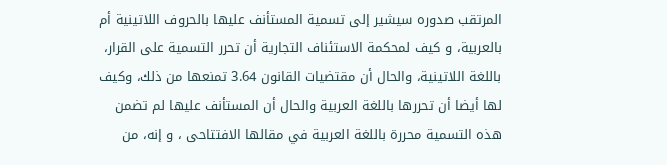المرتقب صدوره سيشير إلى تسمية المستأنف عليها بالحروف اللاتينية أم بالعربية، و كيف لمحكمة الاستئناف التجارية أن تحرر التسمية على القرار، باللغة اللاتينية، والحال أن مقتضيات القانون 3.64 تمنعها من ذلك، وكيف لها أيضا أن تحررها باللغة العربية والحال أن المستأنف عليها لم تضمن هذه التسمية محررة باللغة العربية في مقالها الافتتاحی ، و إنه، من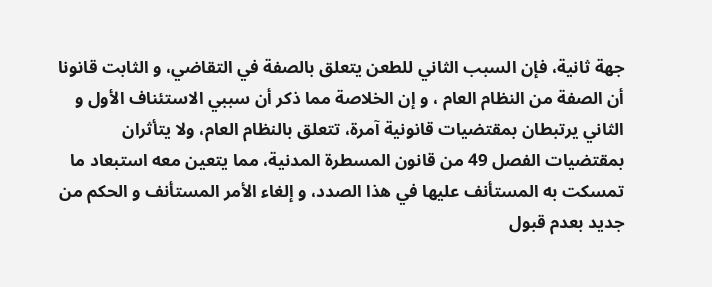جهة ثانية، فإن السبب الثاني للطعن يتعلق بالصفة في التقاضي، و الثابت قانونا أن الصفة من النظام العام ، و إن الخلاصة مما ذكر أن سببي الاستئناف الأول و الثاني يرتبطان بمقتضیات قانونية آمرة، تتعلق بالنظام العام، ولا يتأثران بمقتضيات الفصل 49 من قانون المسطرة المدنية، مما يتعين معه استبعاد ما تمسکت به المستأنف عليها في هذا الصدد، و إلغاء الأمر المستأنف و الحكم من جديد بعدم قبول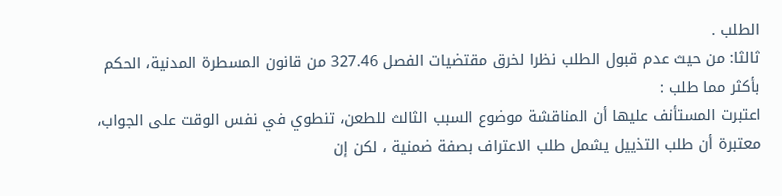الطلب .
ثالثا: من حيث عدم قبول الطلب نظرا لخرق مقتضيات الفصل 327.46 من قانون المسطرة المدنية، الحكم بأكثر مما طلب :
اعتبرت المستأنف عليها أن المناقشة موضوع السبب الثالث للطعن، تنطوي في نفس الوقت على الجواب، معتبرة أن طلب التذييل يشمل طلب الاعتراف بصفة ضمنية ، لكن إن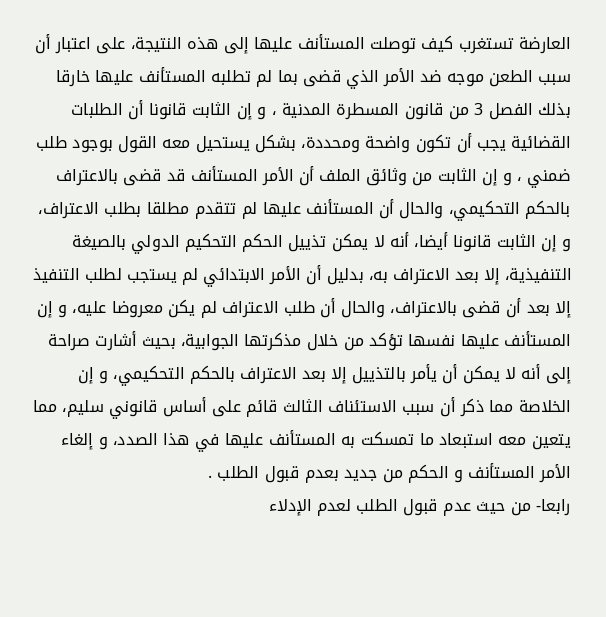العارضة تستغرب كيف توصلت المستأنف عليها إلى هذه النتيجة، على اعتبار أن سبب الطعن موجه ضد الأمر الذي قضى بما لم تطلبه المستأنف عليها خارقا بذلك الفصل 3 من قانون المسطرة المدنية ، و إن الثابت قانونا أن الطلبات القضائية يجب أن تكون واضحة ومحددة، بشكل يستحيل معه القول بوجود طلب ضمني ، و إن الثابت من وثائق الملف أن الأمر المستأنف قد قضى بالاعتراف بالحكم التحكيمي، والحال أن المستأنف عليها لم تتقدم مطلقا بطلب الاعتراف، و إن الثابت قانونا أيضا، أنه لا يمكن تذييل الحكم التحكيم الدولي بالصيغة التنفيذية، إلا بعد الاعتراف به، بدليل أن الأمر الابتدائي لم يستجب لطلب التنفيذ إلا بعد أن قضى بالاعتراف، والحال أن طلب الاعتراف لم یکن معروضا عليه، و إن المستأنف عليها نفسها تؤكد من خلال مذكرتها الجوابية، بحيث أشارت صراحة إلى أنه لا يمكن أن يأمر بالتذييل إلا بعد الاعتراف بالحكم التحكيمي، و إن الخلاصة مما ذكر أن سبب الاستئناف الثالث قائم على أساس قانوني سليم، مما يتعين معه استبعاد ما تمسكت به المستأنف عليها في هذا الصدد، و إلغاء الأمر المستأنف و الحكم من جديد بعدم قبول الطلب .
رابعا- من حيث عدم قبول الطلب لعدم الإدلاء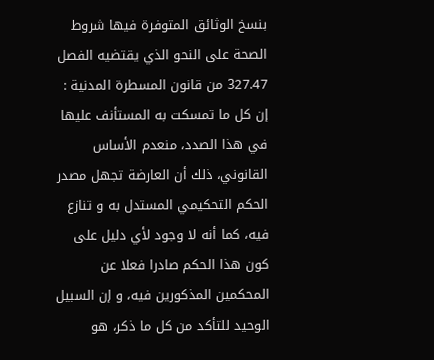بنسخ الوثائق المتوفرة فيها شروط الصحة على النحو الذي يقتضيه الفصل 327.47 من قانون المسطرة المدنية :
إن كل ما تمسکت به المستأنف عليها في هذا الصدد، منعدم الأساس القانوني، ذلك أن العارضة تجهل مصدر الحكم التحكيمي المستدل به و تنازع فيه، كما أنه لا وجود لأي دليل على كون هذا الحكم صادرا فعلا عن المحكمين المذكورين فيه، و إن السبيل الوحيد للتأكد من كل ما ذكر، هو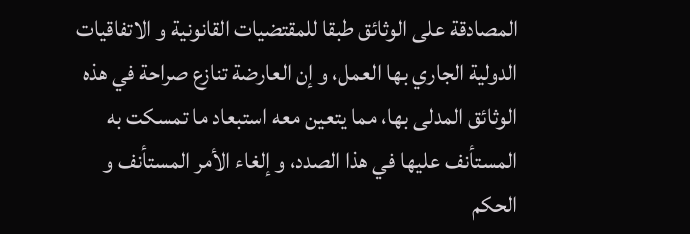المصادقة على الوثائق طبقا للمقتضيات القانونية و الاتفاقيات الدولية الجاري بها العمل، و إن العارضة تنازع صراحة في هذه الوثائق المدلى بها، مما يتعين معه استبعاد ما تمسکت به المستأنف عليها في هذا الصدد، و إلغاء الأمر المستأنف و الحكم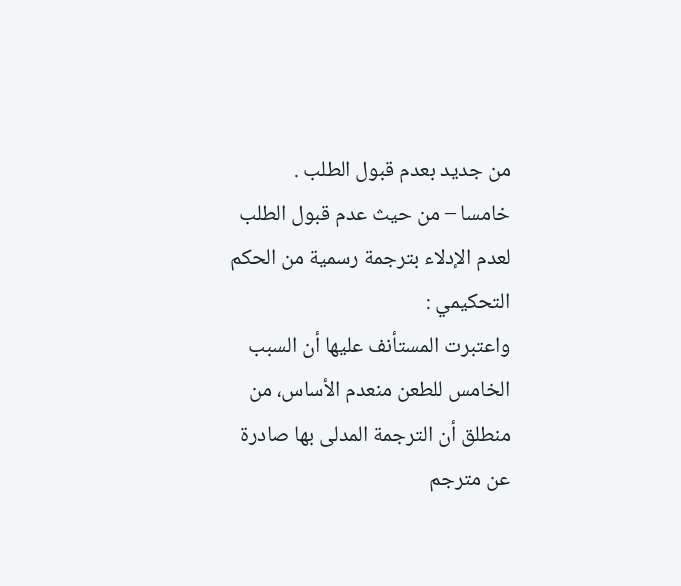من جديد بعدم قبول الطلب .
خامسا – من حيث عدم قبول الطلب لعدم الإدلاء بترجمة رسمية من الحكم التحكيمي :
واعتبرت المستأنف عليها أن السبب الخامس للطعن منعدم الأساس، من منطلق أن الترجمة المدلى بها صادرة عن مترجم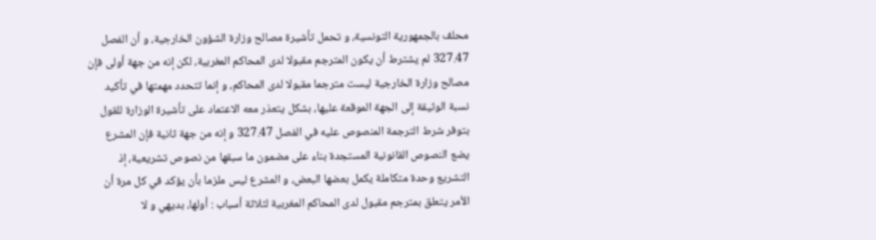محلف بالجمهورية التونسية، و تحمل تأشيرة مصالح وزارة الشؤون الخارجية، و أن الفصل 327.47 لم يشترط أن يكون المترجم مقبولا لدى المحاكم المغربية، لكن إنه من جهة أولى فإن مصالح وزارة الخارجية ليست مترجما مقبولا لدى المحاكم، و إنما تتحدد مهمتها في تأكيد نسبة الوثيقة إلى الجهة الموقعة عليها، بشكل يتعذر معه الاعتماد على تأشيرة الوزارة للقول بتوفر شرط الترجمة المنصوص عليه في الفصل 327.47 و إنه من جهة ثانية فإن المشرع يضع النصوص القانونية المستجدة بناء على مضمون ما سبقها من نصوص تشريعية، إذ التشريع وحدة متكاملة يكمل بعضها البعض، و المشرع ليس ملزما بأن يؤكد في كل مرة أن الأمر يتعلق بمترجم مقبول لدى المحاكم المغربية لثلاثة أسباب : أولها، بديهي و لا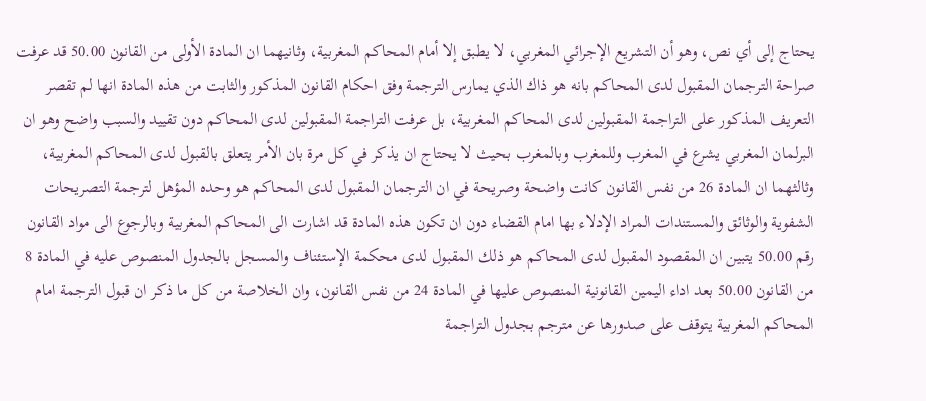يحتاج إلى أي نص، وهو أن التشريع الإجرائي المغربي، لا يطبق إلا أمام المحاكم المغربية، وثانيهما ان المادة الأولى من القانون 50.00 قد عرفت صراحة الترجمان المقبول لدى المحاكم بانه هو ذاك الذي يمارس الترجمة وفق احكام القانون المذكور والثابت من هذه المادة انها لم تقصر التعريف المذكور على التراجمة المقبولين لدى المحاكم المغربية، بل عرفت التراجمة المقبولين لدى المحاكم دون تقييد والسبب واضح وهو ان البرلمان المغربي يشرع في المغرب وللمغرب وبالمغرب بحيث لا يحتاج ان يذكر في كل مرة بان الأمر يتعلق بالقبول لدى المحاكم المغربية، وثالثهما ان المادة 26 من نفس القانون كانت واضحة وصريحة في ان الترجمان المقبول لدى المحاكم هو وحده المؤهل لترجمة التصريحات الشفوية والوثائق والمستندات المراد الإدلاء بها امام القضاء دون ان تكون هذه المادة قد اشارت الى المحاكم المغربية وبالرجوع الى مواد القانون رقم 50.00 يتبين ان المقصود المقبول لدى المحاكم هو ذلك المقبول لدى محكمة الإستئناف والمسجل بالجدول المنصوص عليه في المادة 8 من القانون 50.00 بعد اداء اليمين القانونية المنصوص عليها في المادة 24 من نفس القانون، وان الخلاصة من كل ما ذكر ان قبول الترجمة امام المحاكم المغربية يتوقف على صدورها عن مترجم بجدول التراجمة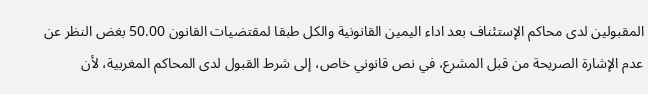المقبولين لدى محاكم الإستئناف بعد اداء اليمين القانونية والكل طبقا لمقتضيات القانون 50.00 بغض النظر عن عدم الإشارة الصريحة من قبل المشرع، في نص قانوني خاص، إلى شرط القبول لدى المحاكم المغربية، لأن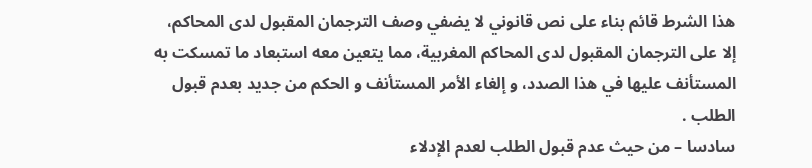هذا الشرط قائم بناء على نص قانوني لا يضفي وصف الترجمان المقبول لدى المحاكم، إلا على الترجمان المقبول لدى المحاكم المغربية، مما يتعين معه استبعاد ما تمسکت به المستأنف عليها في هذا الصدد، و إلغاء الأمر المستأنف و الحكم من جديد بعدم قبول الطلب .
سادسا – من حيث عدم قبول الطلب لعدم الإدلاء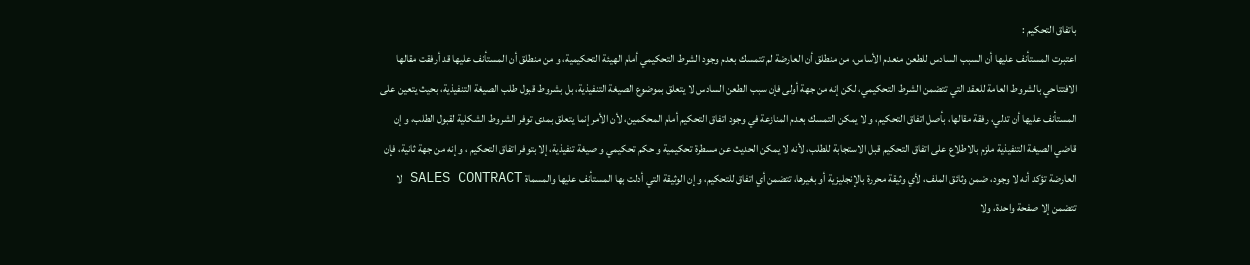باتفاق التحكيم :
اعتبرت المستأنف عليها أن السبب السادس للطعن منعدم الأساس، من منطلق أن العارضة لم تتمسك بعدم وجود الشرط التحكيمي أمام الهيئة التحكيمية، و من منطلق أن المستأنف عليها قد أرفقت مقالها الافتتاحي بالشروط العامة للعقد التي تتضمن الشرط التحكيمي، لكن إنه من جهة أولى فإن سبب الطعن السادس لا يتعلق بموضوع الصيغة التنفيذية، بل بشروط قبول طلب الصيغة التنفيذية، بحيث يتعين على المستأنف عليها أن تدلي، رفقة مقالها، بأصل اتفاق التحكيم، و لا يمكن التمسك بعدم المنازعة في وجود اتفاق التحكيم أمام المحكمين، لأن الأمر إنما يتعلق بمدى توفر الشروط الشكلية لقبول الطلب، و إن قاضي الصيغة التنفيذية ملزم بالاطلاع على اتفاق التحكيم قبل الاستجابة للطلب، لأنه لا يمكن الحديث عن مسطرة تحكيمية و حکم تحكيمي و صيغة تنفيذية، إلا بتوفر اتفاق التحكيم ، و إنه من جهة ثانية، فإن العارضة تؤكد أنه لا وجود، ضمن وثائق الملف، لأي وثيقة محررة بالإنجليزية أو بغيرها، تتضمن أي اتفاق للتحكيم، و إن الوثيقة التي أدلت بها المستأنف عليها والمسماة SALES CONTRACT لا تتضمن إلا صفحة واحدة، ولا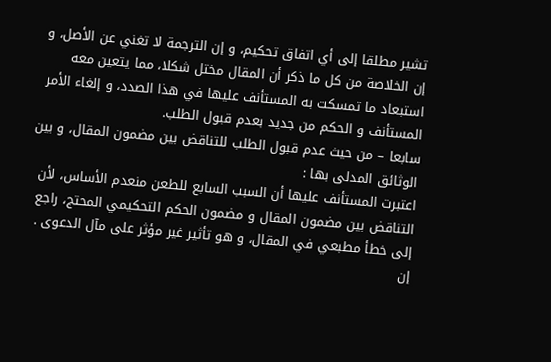تشير مطلقا إلى أي اتفاق تحكيم، و إن الترجمة لا تغني عن الأصل، و إن الخلاصة من كل ما ذكر أن المقال مختل شکلا، مما يتعين معه استبعاد ما تمسکت به المستأنف عليها في هذا الصدد، و إلغاء الأمر المستأنف و الحكم من جديد بعدم قبول الطلب.
سابعا – من حيث عدم قبول الطلب للتناقض بين مضمون المقال، و بين الوثائق المدلى بها :
اعتبرت المستأنف عليها أن السبب السابع للطعن منعدم الأساس، لأن التناقض بین مضمون المقال و مضمون الحكم التحكيمي المحتج، راجع إلى خطأ مطبعي في المقال، و هو تأثير غير مؤثر على مآل الدعوى .
إن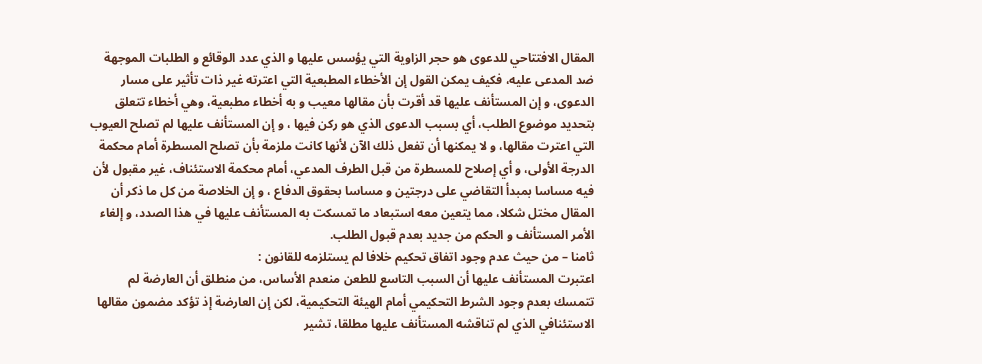المقال الافتتاحي للدعوى هو حجر الزاوية التي يؤسس عليها و الذي عدد الوقائع و الطلبات الموجهة ضد المدعى عليه، فكيف يمكن القول إن الأخطاء المطبعية التي اعترته غير ذات تأثير على مسار الدعوى، و إن المستأنف عليها قد أقرت بأن مقالها معيب و به أخطاء مطبعية، وهي أخطاء تتعلق بتحديد موضوع الطلب، أي بسبب الدعوى الذي هو ركن فيها ، و إن المستأنف عليها لم تصلح العيوب التي اعترت مقالها، و لا يمكنها أن تفعل ذلك الآن لأنها كانت ملزمة بأن تصلح المسطرة أمام محكمة الدرجة الأولى، و أي إصلاح للمسطرة من قبل الطرف المدعي، أمام محكمة الاستئناف، غير مقبول لأن فيه مساسا بمبدأ التقاضي على درجتين و مساسا بحقوق الدفاع ، و إن الخلاصة من كل ما ذكر أن المقال مختل شکلا، مما يتعين معه استبعاد ما تمسکت به المستأنف عليها في هذا الصدد، و إلغاء الأمر المستأنف و الحكم من جديد بعدم قبول الطلب.
ثامنا – من حيث عدم وجود اتفاق تحکیم خلافا لم يستلزمه للقانون :
اعتبرت المستأنف عليها أن السبب التاسع للطعن منعدم الأساس، من منطلق أن العارضة لم تتمسك بعدم وجود الشرط التحكيمي أمام الهيئة التحكيمية، لكن إن العارضة إذ تؤكد مضمون مقالها الاستئنافي الذي لم تناقشه المستأنف عليها مطلقا، تشير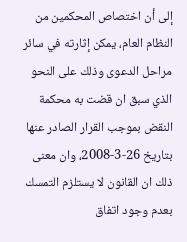إلى أن اختصاص المحكمين من النظام العام، يمكن إثارته في سائر مراحل الدعوى وذلك على النحو الذي سبق ان قضت به محكمة النقض بموجب القرار الصادر عنها بتاريخ 26-3-2008، وان معنى ذلك ان القانون لا يستلزم التمسك بعدم وجود اتفاق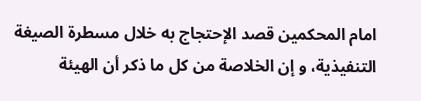امام المحكمين قصد الإحتجاج به خلال مسطرة الصيغة التنفيذية، و إن الخلاصة من كل ما ذكر أن الهيئة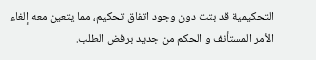التحكيمية قد بتت دون وجود اتفاق تحكيم، مما يتعين معه إلغاء الأمر المستأنف و الحكم من جديد برفض الطلب.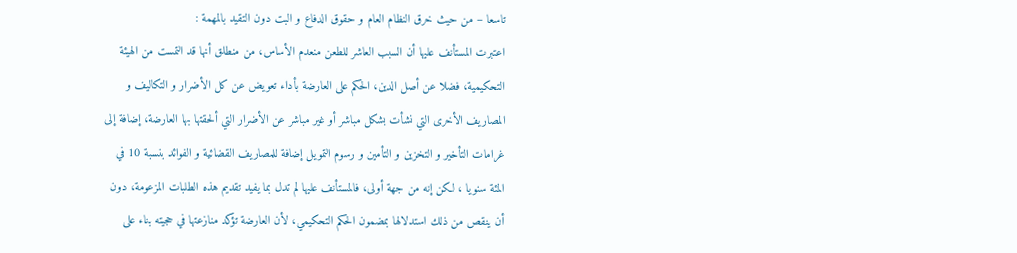تاسعا – من حيث خرق النظام العام و حقوق الدفاع و البت دون التقيد بالمهمة :
اعتبرت المستأنف عليها أن السبب العاشر للطعن منعدم الأساس، من منطلق أنها قد التمست من الهيئة التحكيمية، فضلا عن أصل الدين، الحكم على العارضة بأداء تعويض عن كل الأضرار و التكاليف و المصاريف الأخرى التي نشأت بشكل مباشر أو غير مباشر عن الأضرار التي ألحقتها بها العارضة، إضافة إلى غرامات التأخير و التخزين و التأمين و رسوم التمويل إضافة للمصاريف القضائية و الفوائد بنسبة 10 في المئة سنويا ، لكن إنه من جهة أولى، فالمستأنف عليها لم تدل بما يفيد تقديم هذه الطلبات المزعومة، دون أن ينقص من ذلك استدلالها بمضمون الحكم التحكيمي، لأن العارضة تؤكد منازعتها في حجيته بناء على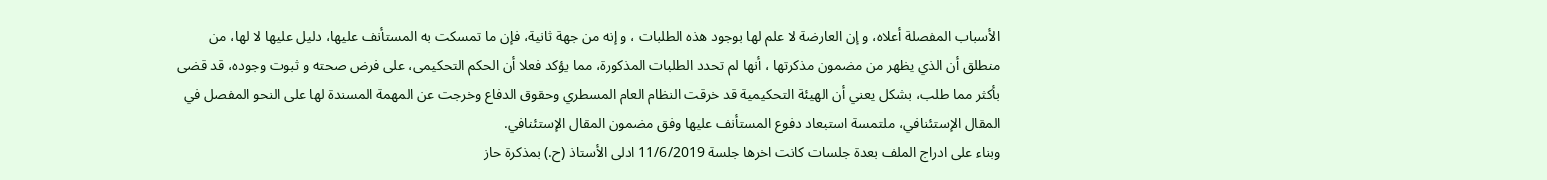الأسباب المفصلة أعلاه، و إن العارضة لا علم لها بوجود هذه الطلبات ، و إنه من جهة ثانية، فإن ما تمسكت به المستأنف عليها، دليل عليها لا لها، من منطلق أن الذي يظهر من مضمون مذكرتها ، أنها لم تحدد الطلبات المذكورة، مما يؤكد فعلا أن الحكم التحكيمی، علی فرض صحته و ثبوت وجوده، قد قضى بأكثر مما طلب، بشكل يعني أن الهيئة التحكيمية قد خرقت النظام العام المسطري وحقوق الدفاع وخرجت عن المهمة المسندة لها على النحو المفصل في المقال الإستئنافي، ملتمسة استبعاد دفوع المستأنف عليها وفق مضمون المقال الإستئنافي.
وبناء على ادراج الملف بعدة جلسات كانت اخرها جلسة 11/6/2019 ادلى الأستاذ (ح.) بمذكرة حاز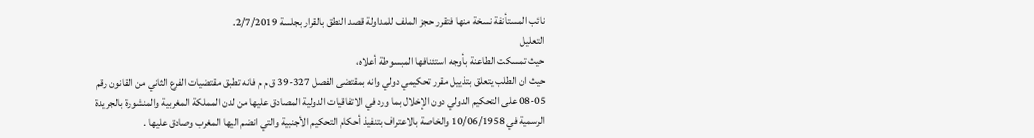نائب المستأنفة نسخة منها فتقرر حجز الملف للمداولة قصد النطق بالقرار بجلسة 2/7/2019.
التعليل
حيث تمسكت الطاعنة بأوجه استئنافها المبسوطة أعلاه،
حيث ان الطلب يتعلق بتذييل مقرر تحكيمي دولي وانه بمقتضى الفصل 327-39 ق م م فانه تطبق مقتضيات الفرع الثاني من القانون رقم 05-08 على التحكيم الدولي دون الإخلال بما ورد في الاتفاقيات الدولية المصادق عليها من لدن المملكة المغربية والمنشورة بالجريدة الرسمية في 10/06/1958 والخاصة بالاعتراف بتنفيذ أحكام التحكيم الأجنبية والتي انضم اليها المغرب وصادق عليها .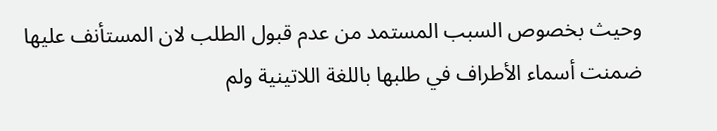وحيث بخصوص السبب المستمد من عدم قبول الطلب لان المستأنف عليها ضمنت أسماء الأطراف في طلبها باللغة اللاتينية ولم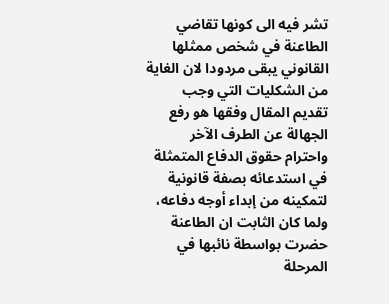تشر فيه الى كونها تقاضي الطاعنة في شخص ممثلها القانوني يبقى مردودا لان الغاية من الشكليات التي وجب تقديم المقال وفقها هو رفع الجهالة عن الطرف الآخر واحترام حقوق الدفاع المتمثلة في استدعائه بصفة قانونية لتمكينه من إبداء أوجه دفاعه، ولما كان الثابت ان الطاعنة حضرت بواسطة نائبها في المرحلة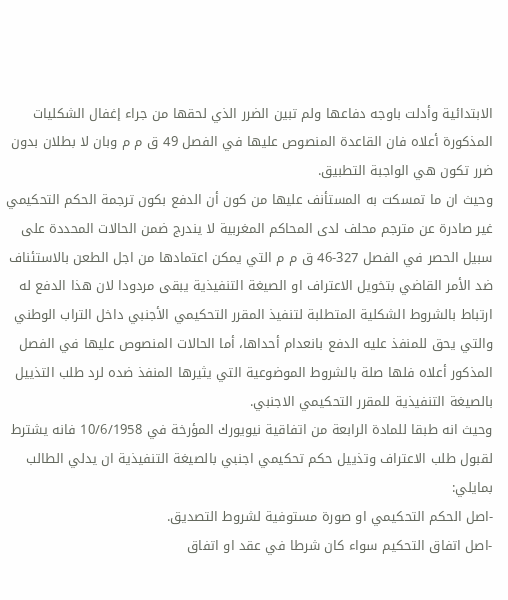الابتدائية وأدلت باوجه دفاعها ولم تبين الضرر الذي لحقها من جراء إغفال الشكليات المذكورة أعلاه فان القاعدة المنصوص عليها في الفصل 49 ق م م وبان لا بطلان بدون ضرر تكون هي الواجبة التطبيق.
وحيث ان ما تمسكت به المستأنف عليها من كون أن الدفع بكون ترجمة الحكم التحكيمي غير صادرة عن مترجم محلف لدى المحاكم المغربية لا يندرج ضمن الحالات المحددة على سبيل الحصر في الفصل 327-46 ق م م التي يمكن اعتمادها من اجل الطعن بالاستئناف ضد الأمر القاضي بتخويل الاعتراف او الصيغة التنفيذية يبقى مردودا لان هذا الدفع له ارتباط بالشروط الشكلية المتطلبة لتنفيذ المقرر التحكيمي الأجنبي داخل التراب الوطني والتي يحق للمنفذ عليه الدفع بانعدام أحداها، أما الحالات المنصوص عليها في الفصل المذكور أعلاه فلها صلة بالشروط الموضوعية التي يثيرها المنفذ ضده لرد طلب التذييل بالصيغة التنفيذية للمقرر التحكيمي الاجنبي.
وحيث انه طبقا للمادة الرابعة من اتفاقية نيويورك المؤرخة في 10/6/1958 فانه يشترط لقبول طلب الاعتراف وتذييل حكم تحكيمي اجنبي بالصيغة التنفيذية ان يدلي الطالب بمايلي:
-اصل الحكم التحكيمي او صورة مستوفية لشروط التصديق.
-اصل اتفاق التحكيم سواء كان شرطا في عقد او اتفاق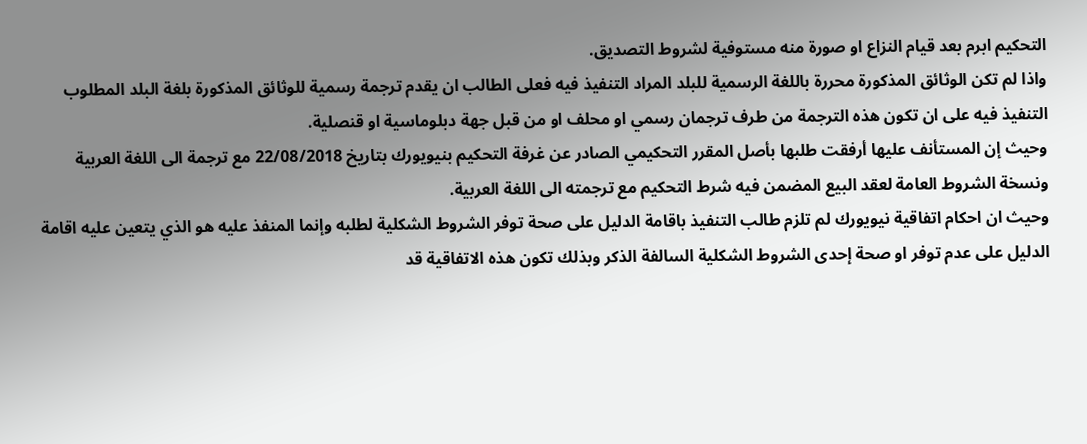التحكيم ابرم بعد قيام النزاع او صورة منه مستوفية لشروط التصديق.
واذا لم تكن الوثائق المذكورة محررة باللغة الرسمية للبلد المراد التنفيذ فيه فعلى الطالب ان يقدم ترجمة رسمية للوثائق المذكورة بلغة البلد المطلوب التنفيذ فيه على ان تكون هذه الترجمة من طرف ترجمان رسمي او محلف او من قبل جهة دبلوماسية او قنصلية.
وحيث إن المستأنف عليها أرفقت طلبها بأصل المقرر التحكيمي الصادر عن غرفة التحكيم بنيويورك بتاريخ 22/08/2018 مع ترجمة الى اللغة العربية ونسخة الشروط العامة لعقد البيع المضمن فيه شرط التحكيم مع ترجمته الى اللغة العربية.
وحيث ان احكام اتفاقية نيويورك لم تلزم طالب التنفيذ باقامة الدليل على صحة توفر الشروط الشكلية لطلبه وإنما المنفذ عليه هو الذي يتعين عليه اقامة الدليل على عدم توفر او صحة إحدى الشروط الشكلية السالفة الذكر وبذلك تكون هذه الاتفاقية قد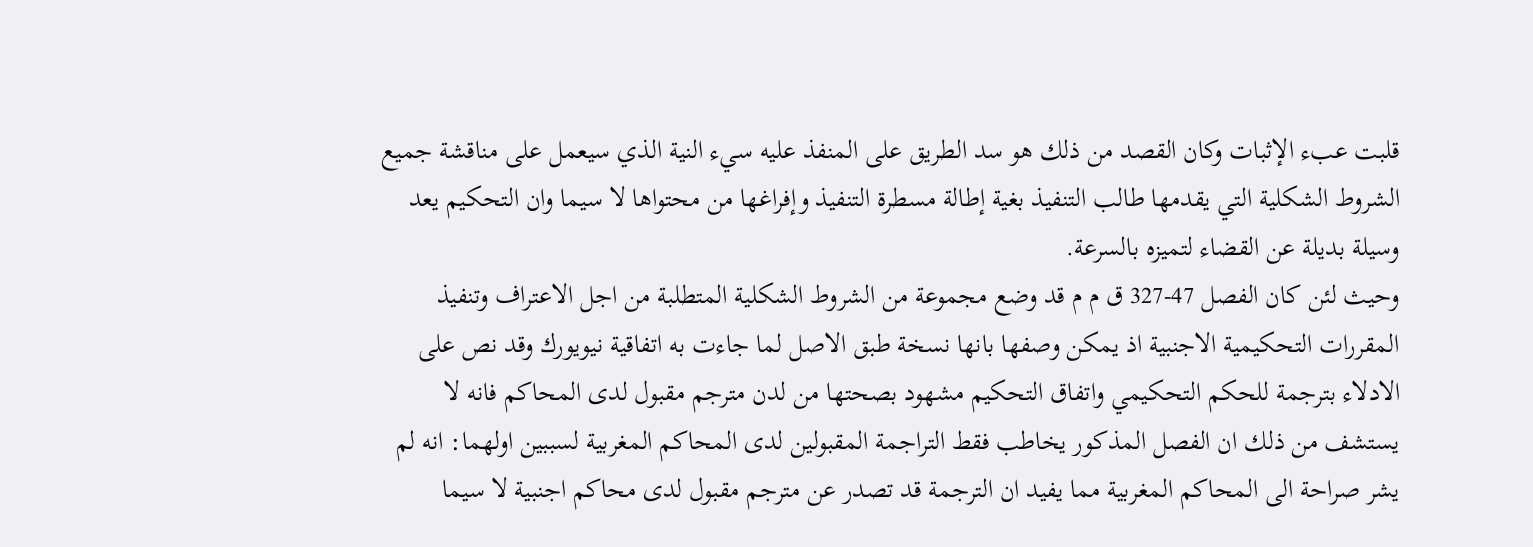قلبت عبء الإثبات وكان القصد من ذلك هو سد الطريق على المنفذ عليه سيء النية الذي سيعمل على مناقشة جميع الشروط الشكلية التي يقدمها طالب التنفيذ بغية إطالة مسطرة التنفيذ وإفراغها من محتواها لا سيما وان التحكيم يعد وسيلة بديلة عن القضاء لتميزه بالسرعة.
وحيث لئن كان الفصل 47-327 ق م م قد وضع مجموعة من الشروط الشكلية المتطلبة من اجل الاعتراف وتنفيذ المقررات التحكيمية الاجنبية اذ يمكن وصفها بانها نسخة طبق الاصل لما جاءت به اتفاقية نيويورك وقد نص على الادلاء بترجمة للحكم التحكيمي واتفاق التحكيم مشهود بصحتها من لدن مترجم مقبول لدى المحاكم فانه لا يستشف من ذلك ان الفصل المذكور يخاطب فقط التراجمة المقبولين لدى المحاكم المغربية لسببين اولهما: انه لم يشر صراحة الى المحاكم المغربية مما يفيد ان الترجمة قد تصدر عن مترجم مقبول لدى محاكم اجنبية لا سيما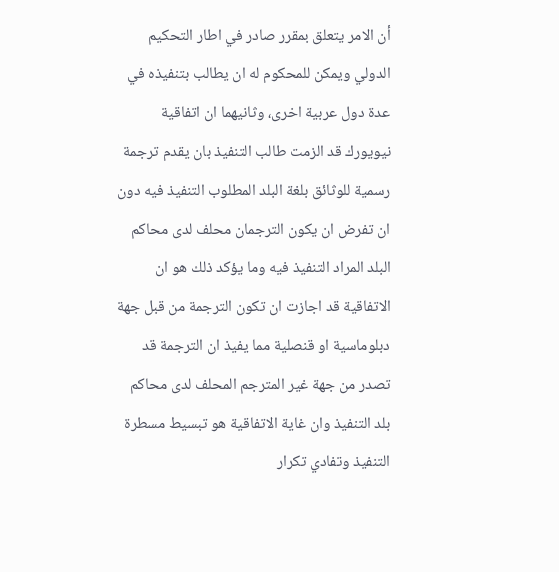أن الامر يتعلق بمقرر صادر في اطار التحكيم الدولي ويمكن للمحكوم له ان يطالب بتنفيذه في عدة دول عربية اخرى، وثانيهما ان اتفاقية نيويورك قد الزمت طالب التنفيذ بان يقدم ترجمة رسمية للوثائق بلغة البلد المطلوب التنفيذ فيه دون ان تفرض ان يكون الترجمان محلف لدى محاكم البلد المراد التنفيذ فيه وما يؤكد ذلك هو ان الاتفاقية قد اجازت ان تكون الترجمة من قبل جهة دبلوماسية او قنصلية مما يفيذ ان الترجمة قد تصدر من جهة غير المترجم المحلف لدى محاكم بلد التنفيذ وان غاية الاتفاقية هو تبسيط مسطرة التنفيذ وتفادي تكرار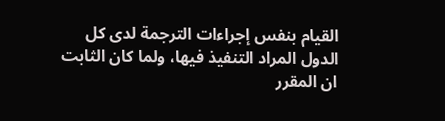القيام بنفس إجراءات الترجمة لدى كل الدول المراد التنفيذ فيها، ولما كان الثابت ان المقرر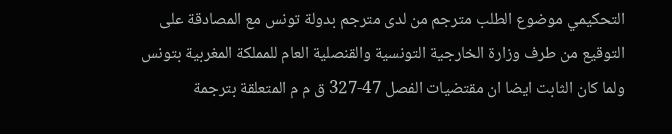التحكيمي موضوع الطلب مترجم من لدى مترجم بدولة تونس مع المصادقة على التوقيع من طرف وزارة الخارجية التونسية والقنصلية العام للمملكة المغربية بتونس ولما كان الثابت ايضا ان مقتضيات الفصل 47-327 ق م م المتعلقة بترجمة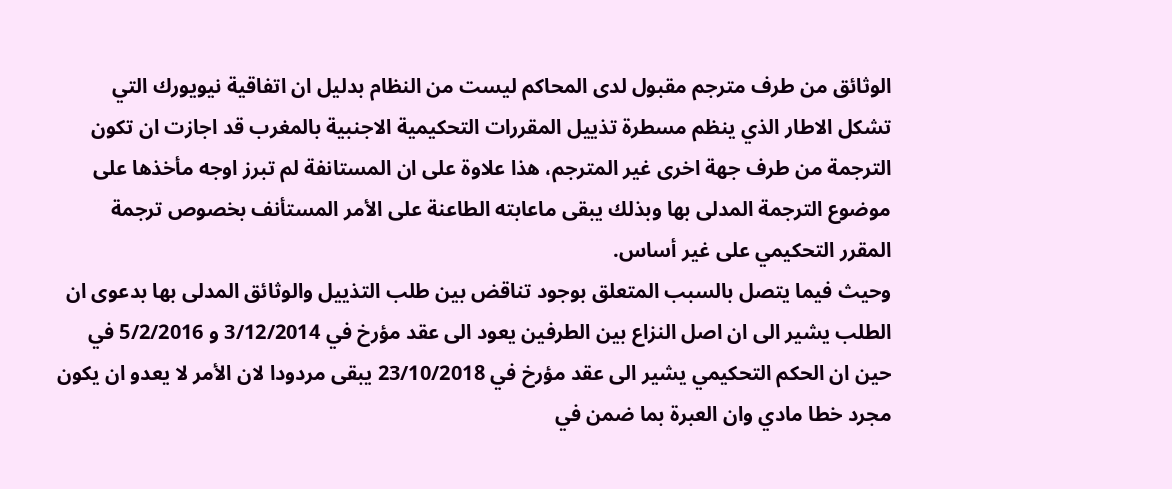الوثائق من طرف مترجم مقبول لدى المحاكم ليست من النظام بدليل ان اتفاقية نيويورك التي تشكل الاطار الذي ينظم مسطرة تذييل المقررات التحكيمية الاجنبية بالمغرب قد اجازت ان تكون الترجمة من طرف جهة اخرى غير المترجم، هذا علاوة على ان المستانفة لم تبرز اوجه مأخذها على موضوع الترجمة المدلى بها وبذلك يبقى ماعابته الطاعنة على الأمر المستأنف بخصوص ترجمة المقرر التحكيمي على غير أساس.
وحيث فيما يتصل بالسبب المتعلق بوجود تناقض بين طلب التذييل والوثائق المدلى بها بدعوى ان الطلب يشير الى ان اصل النزاع بين الطرفين يعود الى عقد مؤرخ في 3/12/2014 و 5/2/2016 في حين ان الحكم التحكيمي يشير الى عقد مؤرخ في 23/10/2018 يبقى مردودا لان الأمر لا يعدو ان يكون مجرد خطا مادي وان العبرة بما ضمن في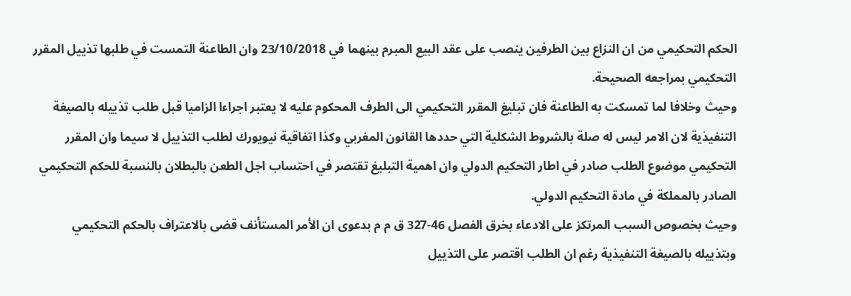الحكم التحكيمي من ان النزاع بين الطرفين ينصب على عقد البيع المبرم بينهما في 23/10/2018 وان الطاعنة التمست في طلبها تذييل المقرر التحكيمي بمراجعه الصحيحة.
وحيث وخلافا لما تمسكت به الطاعنة فان تبليغ المقرر التحكيمي الى الطرف المحكوم عليه لا يعتبر اجراءا الزاميا قبل طلب تذييله بالصيغة التنفيذية لان الامر ليس له صلة بالشروط الشكلية التي حددها القانون المغربي وكذا اتفاقية نيويورك لطلب التذييل لا سيما وان المقرر التحكيمي موضوع الطلب صادر في اطار التحكيم الدولي وان اهمية التبليغ تقتصر في احتساب اجل الطعن بالبطلان بالنسبة للحكم التحكيمي الصادر بالمملكة في مادة التحكيم الدولي.
وحيث بخصوص السبب المرتكز على الادعاء بخرق الفصل 46-327 ق م م بدعوى ان الأمر المستأنف قضى بالاعتراف بالحكم التحكيمي وبتذييله بالصيغة التنفيذية رغم ان الطلب اقتصر على التذييل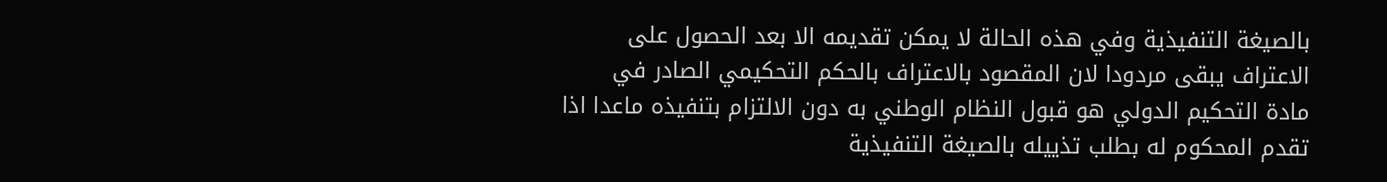بالصيغة التنفيذية وفي هذه الحالة لا يمكن تقديمه الا بعد الحصول على الاعتراف يبقى مردودا لان المقصود بالاعتراف بالحكم التحكيمي الصادر في مادة التحكيم الدولي هو قبول النظام الوطني به دون الالتزام بتنفيذه ماعدا اذا تقدم المحكوم له بطلب تذييله بالصيغة التنفيذية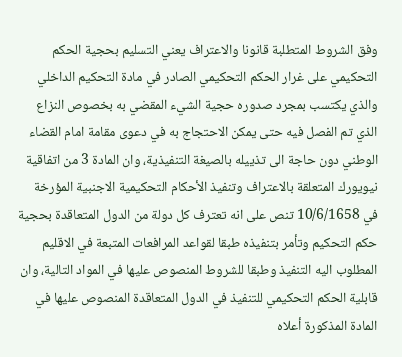وفق الشروط المتطلبة قانونا والاعتراف يعني التسليم بحجية الحكم التحكيمي على غرار الحكم التحكيمي الصادر في مادة التحكيم الداخلي والذي يكتسب بمجرد صدوره حجية الشيء المقضي به بخصوص النزاع الذي تم الفصل فيه حتى يمكن الاحتجاج به في دعوى مقامة امام القضاء الوطني دون حاجة الى تذييله بالصيغة التنفيذية، وان المادة 3 من اتفاقية نيويورك المتعلقة بالاعتراف وتنفيذ الأحكام التحكيمية الاجنبية المؤرخة في 10/6/1658 تنص على انه تعترف كل دولة من الدول المتعاقدة بحجية حكم التحكيم وتأمر بتنفيذه طبقا لقواعد المرافعات المتبعة في الاقليم المطلوب اليه التنفيذ وطبقا للشروط المنصوص عليها في المواد التالية، وان قابلية الحكم التحكيمي للتنفيذ في الدول المتعاقدة المنصوص عليها في المادة المذكورة أعلاه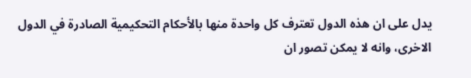يدل على ان هذه الدول تعترف كل واحدة منها بالأحكام التحكيمية الصادرة في الدول الاخرى، وانه لا يمكن تصور ان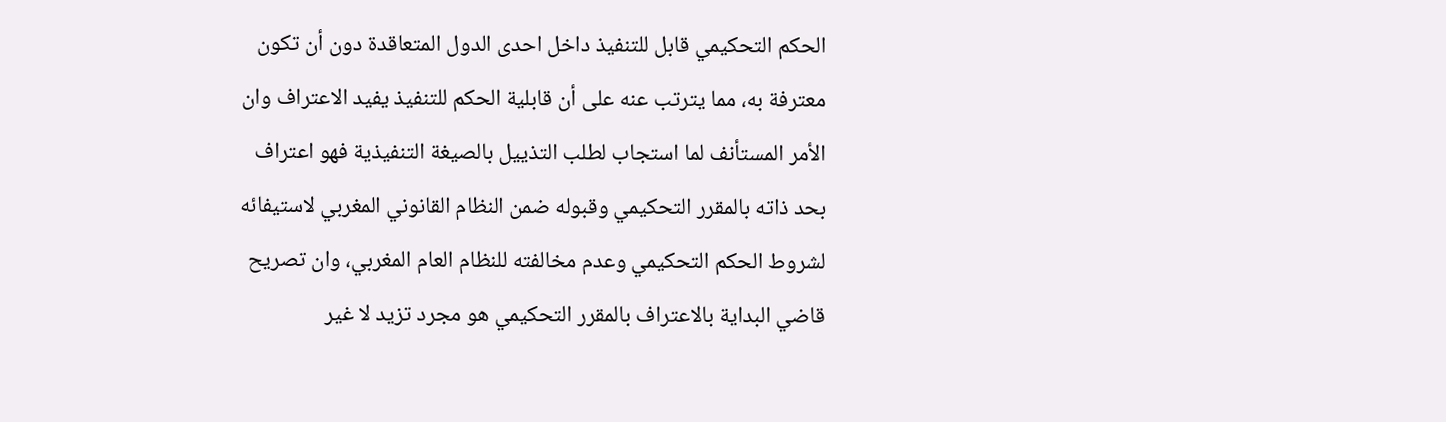الحكم التحكيمي قابل للتنفيذ داخل احدى الدول المتعاقدة دون أن تكون معترفة به، مما يترتب عنه على أن قابلية الحكم للتنفيذ يفيد الاعتراف وان الأمر المستأنف لما استجاب لطلب التذييل بالصيغة التنفيذية فهو اعتراف بحد ذاته بالمقرر التحكيمي وقبوله ضمن النظام القانوني المغربي لاستيفائه لشروط الحكم التحكيمي وعدم مخالفته للنظام العام المغربي، وان تصريح قاضي البداية بالاعتراف بالمقرر التحكيمي هو مجرد تزيد لا غير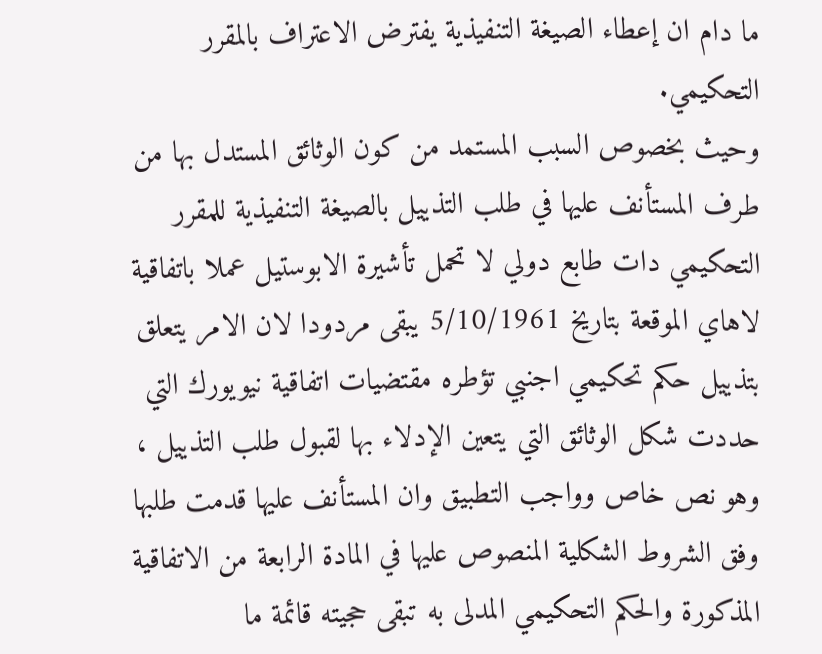ما دام ان إعطاء الصيغة التنفيذية يفترض الاعتراف بالمقرر التحكيمي.
وحيث بخصوص السبب المستمد من كون الوثائق المستدل بها من طرف المستأنف عليها في طلب التذييل بالصيغة التنفيذية للمقرر التحكيمي دات طابع دولي لا تحمل تأشيرة الابوستيل عملا باتفاقية لاهاي الموقعة بتاريخ 5/10/1961 يبقى مردودا لان الامر يتعلق بتذييل حكم تحكيمي اجنبي تؤطره مقتضيات اتفاقية نيويورك التي حددت شكل الوثائق التي يتعين الإدلاء بها لقبول طلب التذييل ، وهو نص خاص وواجب التطبيق وان المستأنف عليها قدمت طلبها وفق الشروط الشكلية المنصوص عليها في المادة الرابعة من الاتفاقية المذكورة والحكم التحكيمي المدلى به تبقى حجيته قائمة ما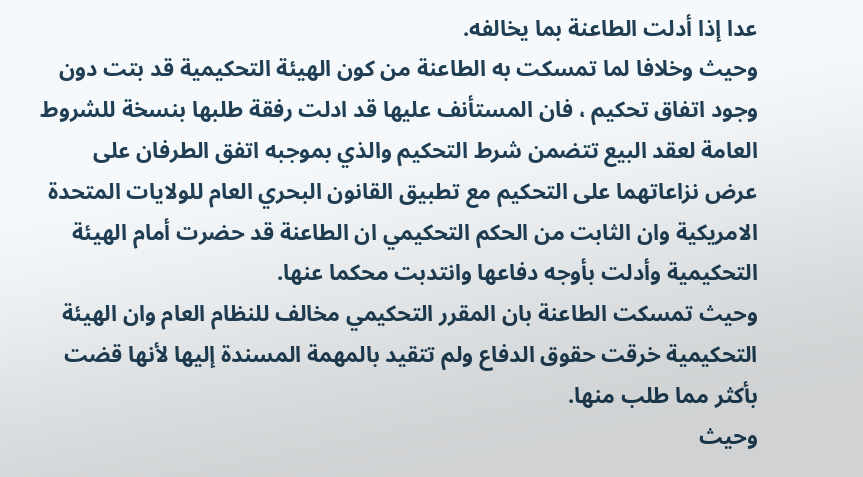عدا إذا أدلت الطاعنة بما يخالفه.
وحيث وخلافا لما تمسكت به الطاعنة من كون الهيئة التحكيمية قد بتت دون وجود اتفاق تحكيم ، فان المستأنف عليها قد ادلت رفقة طلبها بنسخة للشروط العامة لعقد البيع تتضمن شرط التحكيم والذي بموجبه اتفق الطرفان على عرض نزاعاتهما على التحكيم مع تطبيق القانون البحري العام للولايات المتحدة الامريكية وان الثابت من الحكم التحكيمي ان الطاعنة قد حضرت أمام الهيئة التحكيمية وأدلت بأوجه دفاعها وانتدبت محكما عنها.
وحيث تمسكت الطاعنة بان المقرر التحكيمي مخالف للنظام العام وان الهيئة التحكيمية خرقت حقوق الدفاع ولم تتقيد بالمهمة المسندة إليها لأنها قضت بأكثر مما طلب منها.
وحيث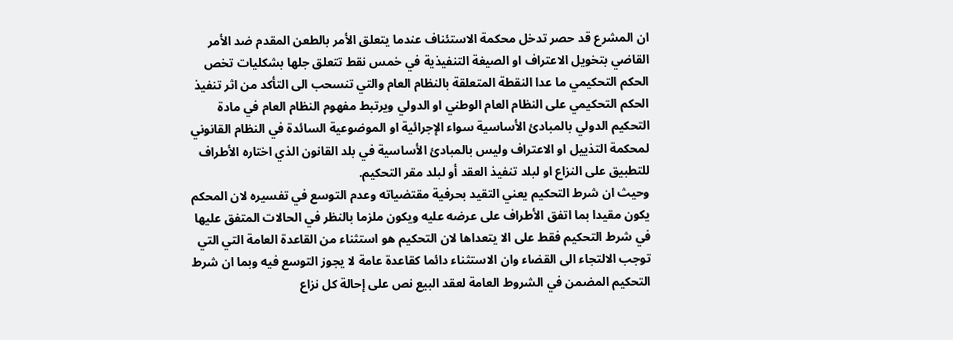ان المشرع قد حصر تدخل محكمة الاستئناف عندما يتعلق الأمر بالطعن المقدم ضد الأمر القاضي بتخويل الاعتراف او الصيغة التنفيذية في خمس نقط تتعلق جلها بشكليات تخص الحكم التحكيمي ما عدا النقطة المتعلقة بالنظام العام والتي تنسحب الى التأكد من اثر تنفيذ الحكم التحكيمي على النظام العام الوطني او الدولي ويرتبط مفهوم النظام العام في مادة التحكيم الدولي بالمبادئ الأساسية سواء الإجرائية او الموضوعية السائدة في النظام القانوني لمحكمة التذييل او الاعتراف وليس بالمبادئ الأساسية في بلد القانون الذي اختاره الأطراف للتطبيق على النزاع او لبلد تنفيذ العقد أو لبلد مقر التحكيم.
وحيث ان شرط التحكيم يعني التقيد بحرفية مقتضياته وعدم التوسع في تفسيره لان المحكم يكون مقيدا بما اتفق الأطراف على عرضه عليه ويكون ملزما بالنظر في الحالات المتفق عليها في شرط التحكيم فقط على الا يتعداها لان التحكيم هو استثناء من القاعدة العامة التي التي توجب الالتجاء الى القضاء وان الاستثناء دائما كقاعدة عامة لا يجوز التوسع فيه وبما ان شرط التحكيم المضمن في الشروط العامة لعقد البيع نص على إحالة كل نزاع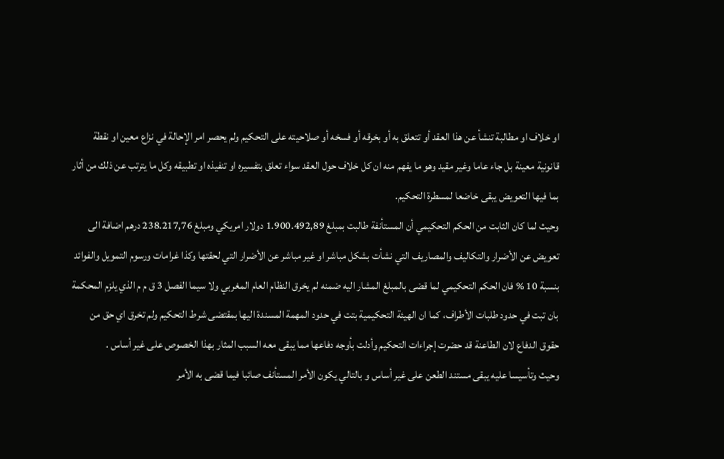او خلاف او مطالبة تنشأ عن هذا العقد أو تتعلق به أو بخرقه أو فسخه أو صلاحيته على التحكيم ولم يحصر امر الإحالة في نزاع معين او نقطة قانونية معينة بل جاء عاما وغير مقيد وهو ما يفهم منه ان كل خلاف حول العقد سواء تعلق بتفسيره او تنفيذه او تطبيقه وكل ما يترتب عن ذلك من أثار بما فيها التعويض يبقى خاضعا لمسطرة التحكيم.
وحيث لما كان الثابت من الحكم التحكيمي أن المستأنفة طالبت بمبلغ 1.900.492,89 دولار امريكي ومبلغ 238.217,76 درهم اضافة الى تعويض عن الأضرار والتكاليف والمصاريف التي نشأت بشكل مباشر او غير مباشر عن الأضرار التي لحقتها وكذا غرامات ورسوم التمويل والفوائد بنسبة 10 % فان الحكم التحكيمي لما قضى بالمبلغ المشار اليه ضمنه لم يخرق النظام العام المغربي ولا سيما الفصل 3 ق م م الذي يلزم المحكمة بان تبت في حدود طلبات الأطراف، كما ان الهيئة التحكيمية بتت في حدود المهمة المسندة اليها بمقتضى شرط التحكيم ولم تخرق اي حق من حقوق الدفاع لان الطاعنة قد حضرت إجراءات التحكيم وأدلت بأوجه دفاعها مما يبقى معه السبب المثار بهذا الخصوص على غير أساس .
وحيث وتأسيسا عليه يبقى مستند الطعن على غير أساس و بالتالي يكون الأمر المستأنف صائبا فيما قضى به الأمر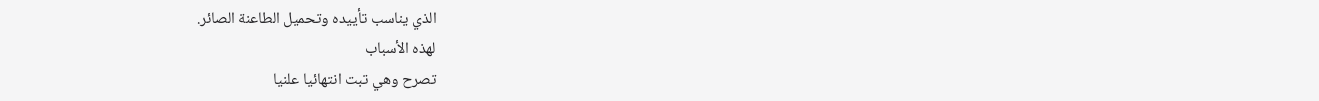الذي يناسب تأييده وتحميل الطاعنة الصائر.
لهذه الأسباب
تصرح وهي تبت انتهائيا علنيا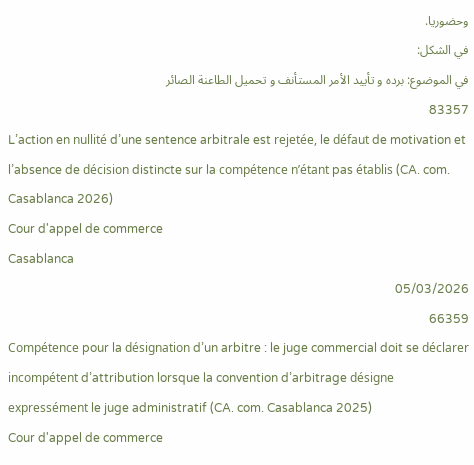وحضوريا.
في الشكل:
في الموضوع: برده و تأييد الأمر المستأنف و تحميل الطاعنة الصائر
83357
L’action en nullité d’une sentence arbitrale est rejetée, le défaut de motivation et l’absence de décision distincte sur la compétence n’étant pas établis (CA. com. Casablanca 2026)
Cour d'appel de commerce
Casablanca
05/03/2026
66359
Compétence pour la désignation d’un arbitre : le juge commercial doit se déclarer incompétent d’attribution lorsque la convention d’arbitrage désigne expressément le juge administratif (CA. com. Casablanca 2025)
Cour d'appel de commerce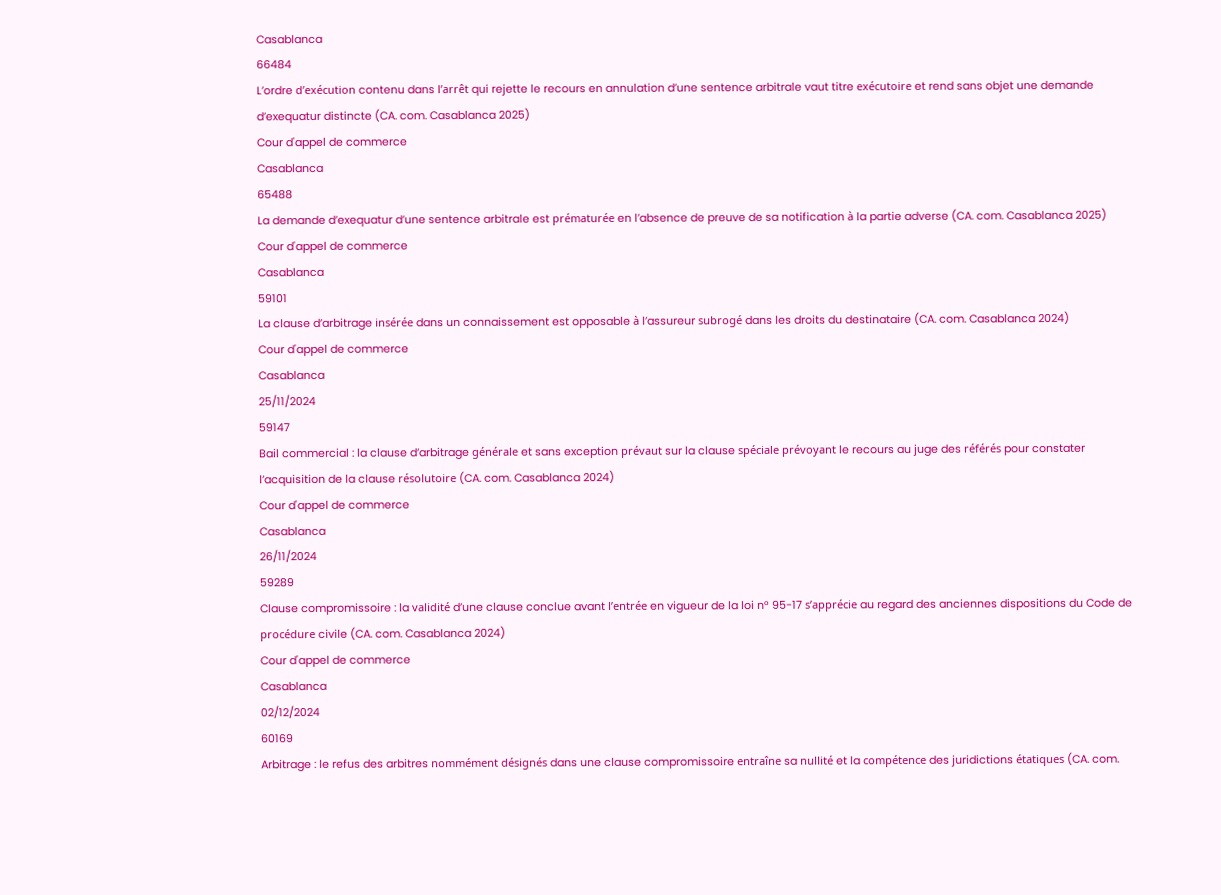Casablanca
66484
L’ordre d’exécution contenu dans l’arrêt qui rejette le recours en annulation d’une sentence arbitrale vaut titre exécutoire et rend sans objet une demande d’exequatur distincte (CA. com. Casablanca 2025)
Cour d'appel de commerce
Casablanca
65488
La demande d’exequatur d’une sentence arbitrale est prématurée en l’absence de preuve de sa notification à la partie adverse (CA. com. Casablanca 2025)
Cour d'appel de commerce
Casablanca
59101
La clause d’arbitrage insérée dans un connaissement est opposable à l’assureur subrogé dans les droits du destinataire (CA. com. Casablanca 2024)
Cour d'appel de commerce
Casablanca
25/11/2024
59147
Bail commercial : la clause d’arbitrage générale et sans exception prévaut sur la clause spéciale prévoyant le recours au juge des référés pour constater l’acquisition de la clause résolutoire (CA. com. Casablanca 2024)
Cour d'appel de commerce
Casablanca
26/11/2024
59289
Clause compromissoire : la validité d’une clause conclue avant l’entrée en vigueur de la loi n° 95-17 s’apprécie au regard des anciennes dispositions du Code de procédure civile (CA. com. Casablanca 2024)
Cour d'appel de commerce
Casablanca
02/12/2024
60169
Arbitrage : le refus des arbitres nommément désignés dans une clause compromissoire entraîne sa nullité et la compétence des juridictions étatiques (CA. com.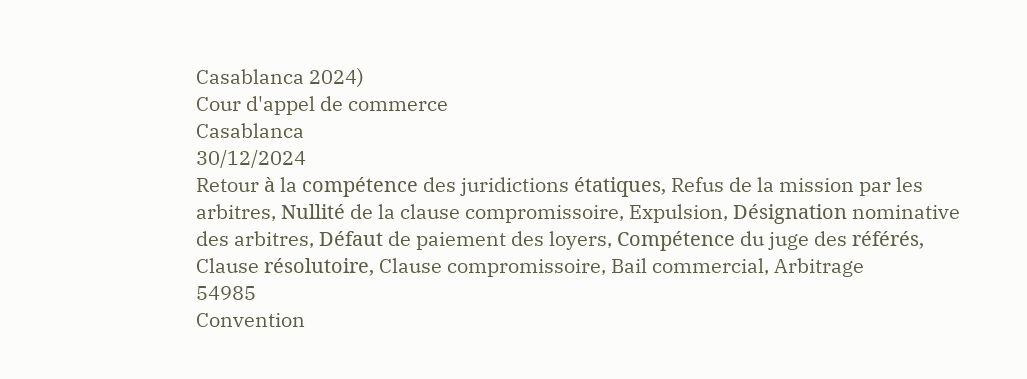Casablanca 2024)
Cour d'appel de commerce
Casablanca
30/12/2024
Retour à la compétence des juridictions étatiques, Refus de la mission par les arbitres, Nullité de la clause compromissoire, Expulsion, Désignation nominative des arbitres, Défaut de paiement des loyers, Compétence du juge des référés, Clause résolutoire, Clause compromissoire, Bail commercial, Arbitrage
54985
Convention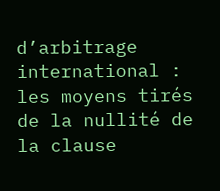d’arbitrage international : les moyens tirés de la nullité de la clause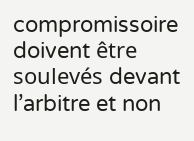compromissoire doivent être soulevés devant l’arbitre et non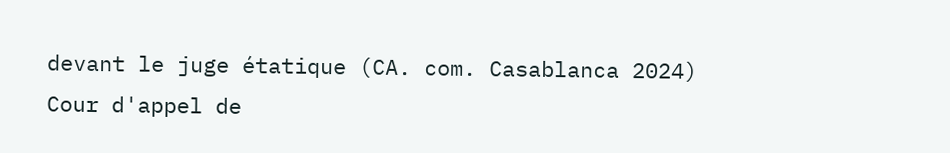devant le juge étatique (CA. com. Casablanca 2024)
Cour d'appel de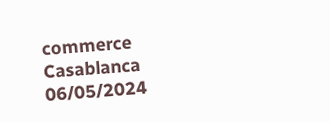commerce
Casablanca
06/05/2024